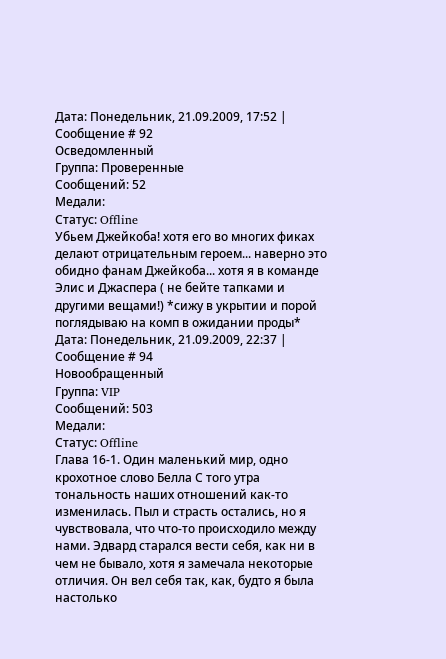Дата: Понедельник, 21.09.2009, 17:52 | Сообщение # 92
Осведомленный
Группа: Проверенные
Сообщений: 52
Медали:
Статус: Offline
Убьем Джейкоба! хотя его во многих фиках делают отрицательным героем... наверно это обидно фанам Джейкоба... хотя я в команде Элис и Джаспера ( не бейте тапками и другими вещами!) *сижу в укрытии и порой поглядываю на комп в ожидании проды*
Дата: Понедельник, 21.09.2009, 22:37 | Сообщение # 94
Новообращенный
Группа: VIP
Сообщений: 503
Медали:
Статус: Offline
Глава 16-1. Один маленький мир, одно крохотное слово Белла С того утра тональность наших отношений как-то изменилась. Пыл и страсть остались, но я чувствовала, что что-то происходило между нами. Эдвард старался вести себя, как ни в чем не бывало, хотя я замечала некоторые отличия. Он вел себя так, как, будто я была настолько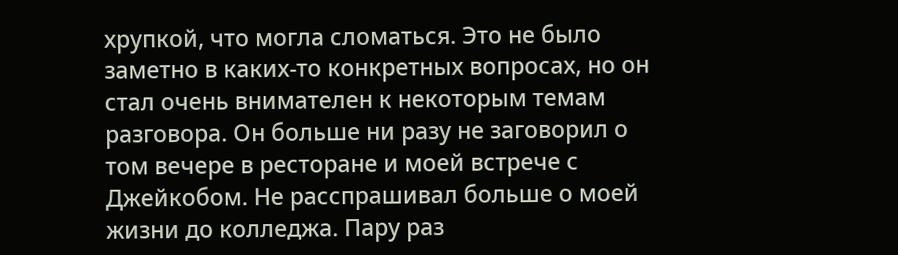хрупкой, что могла сломаться. Это не было заметно в каких-то конкретных вопросах, но он стал очень внимателен к некоторым темам разговора. Он больше ни разу не заговорил о том вечере в ресторане и моей встрече с Джейкобом. Не расспрашивал больше о моей жизни до колледжа. Пару раз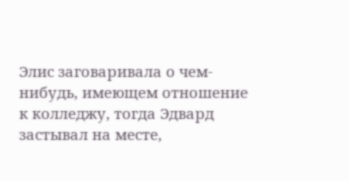Элис заговаривала о чем-нибудь, имеющем отношение к колледжу, тогда Эдвард застывал на месте,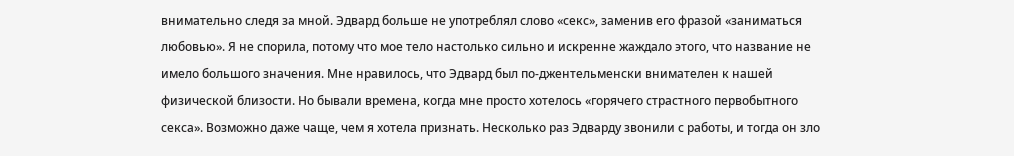внимательно следя за мной. Эдвард больше не употреблял слово «секс», заменив его фразой «заниматься любовью». Я не спорила, потому что мое тело настолько сильно и искренне жаждало этого, что название не имело большого значения. Мне нравилось, что Эдвард был по-джентельменски внимателен к нашей физической близости. Но бывали времена, когда мне просто хотелось «горячего страстного первобытного секса». Возможно даже чаще, чем я хотела признать. Несколько раз Эдварду звонили с работы, и тогда он зло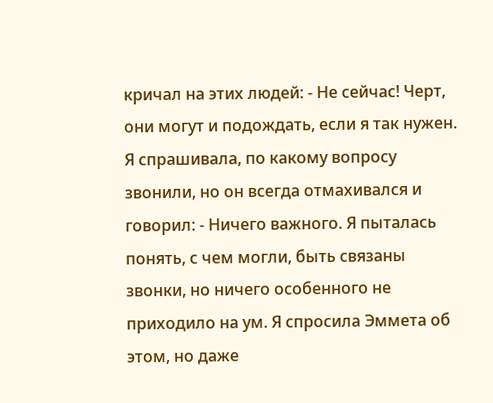кричал на этих людей: - Не сейчас! Черт, они могут и подождать, если я так нужен. Я спрашивала, по какому вопросу звонили, но он всегда отмахивался и говорил: - Ничего важного. Я пыталась понять, с чем могли, быть связаны звонки, но ничего особенного не приходило на ум. Я спросила Эммета об этом, но даже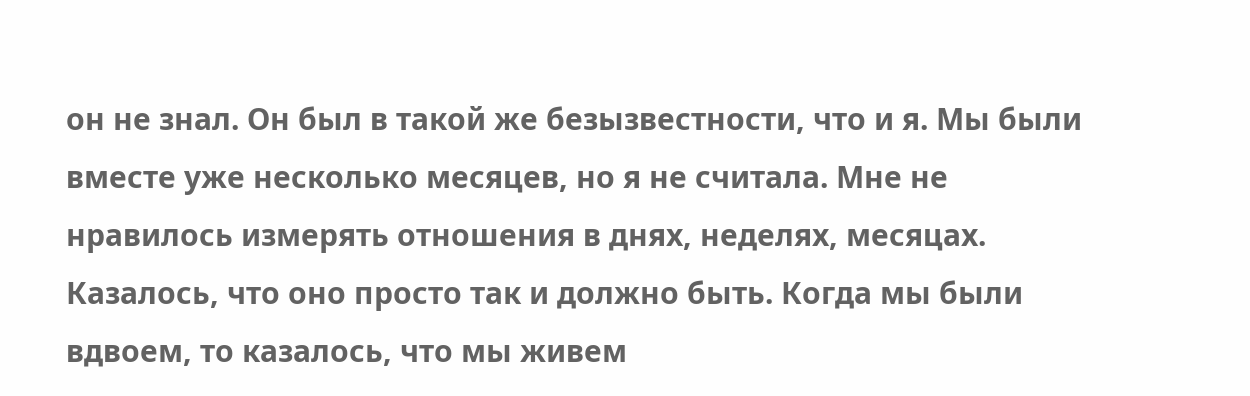он не знал. Он был в такой же безызвестности, что и я. Мы были вместе уже несколько месяцев, но я не считала. Мне не нравилось измерять отношения в днях, неделях, месяцах. Казалось, что оно просто так и должно быть. Когда мы были вдвоем, то казалось, что мы живем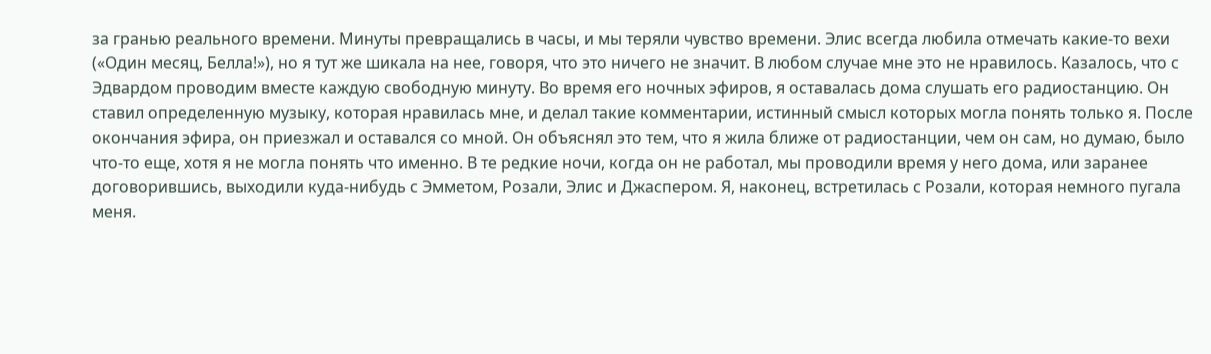за гранью реального времени. Минуты превращались в часы, и мы теряли чувство времени. Элис всегда любила отмечать какие-то вехи («Один месяц, Белла!»), но я тут же шикала на нее, говоря, что это ничего не значит. В любом случае мне это не нравилось. Казалось, что с Эдвардом проводим вместе каждую свободную минуту. Во время его ночных эфиров, я оставалась дома слушать его радиостанцию. Он ставил определенную музыку, которая нравилась мне, и делал такие комментарии, истинный смысл которых могла понять только я. После окончания эфира, он приезжал и оставался со мной. Он объяснял это тем, что я жила ближе от радиостанции, чем он сам, но думаю, было что-то еще, хотя я не могла понять что именно. В те редкие ночи, когда он не работал, мы проводили время у него дома, или заранее договорившись, выходили куда-нибудь с Эмметом, Розали, Элис и Джаспером. Я, наконец, встретилась с Розали, которая немного пугала меня.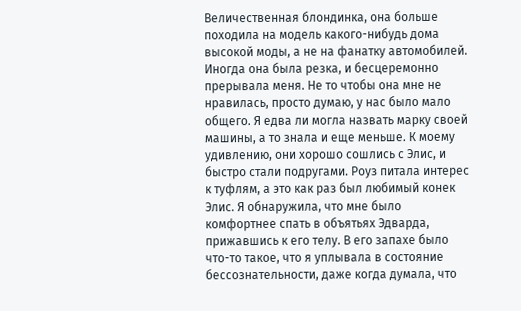Величественная блондинка, она больше походила на модель какого-нибудь дома высокой моды, а не на фанатку автомобилей. Иногда она была резка, и бесцеремонно прерывала меня. Не то чтобы она мне не нравилась, просто думаю, у нас было мало общего. Я едва ли могла назвать марку своей машины, а то знала и еще меньше. К моему удивлению, они хорошо сошлись с Элис, и быстро стали подругами. Роуз питала интерес к туфлям, а это как раз был любимый конек Элис. Я обнаружила, что мне было комфортнее спать в объятьях Эдварда, прижавшись к его телу. В его запахе было что-то такое, что я уплывала в состояние бессознательности, даже когда думала, что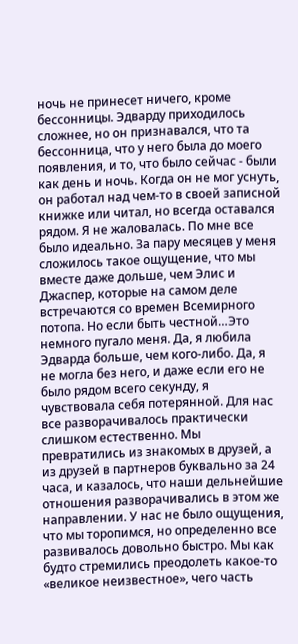ночь не принесет ничего, кроме бессонницы. Эдварду приходилось сложнее, но он признавался, что та бессонница, что у него была до моего появления, и то, что было сейчас - были как день и ночь. Когда он не мог уснуть, он работал над чем-то в своей записной книжке или читал, но всегда оставался рядом. Я не жаловалась. По мне все было идеально. За пару месяцев у меня сложилось такое ощущение, что мы вместе даже дольше, чем Элис и Джаспер, которые на самом деле встречаются со времен Всемирного потопа. Но если быть честной…Это немного пугало меня. Да, я любила Эдварда больше, чем кого-либо. Да, я не могла без него, и даже если его не было рядом всего секунду, я чувствовала себя потерянной. Для нас все разворачивалось практически слишком естественно. Мы превратились из знакомых в друзей, а из друзей в партнеров буквально за 24 часа, и казалось, что наши дельнейшие отношения разворачивались в этом же направлении. У нас не было ощущения, что мы торопимся, но определенно все развивалось довольно быстро. Мы как будто стремились преодолеть какое-то «великое неизвестное», чего часть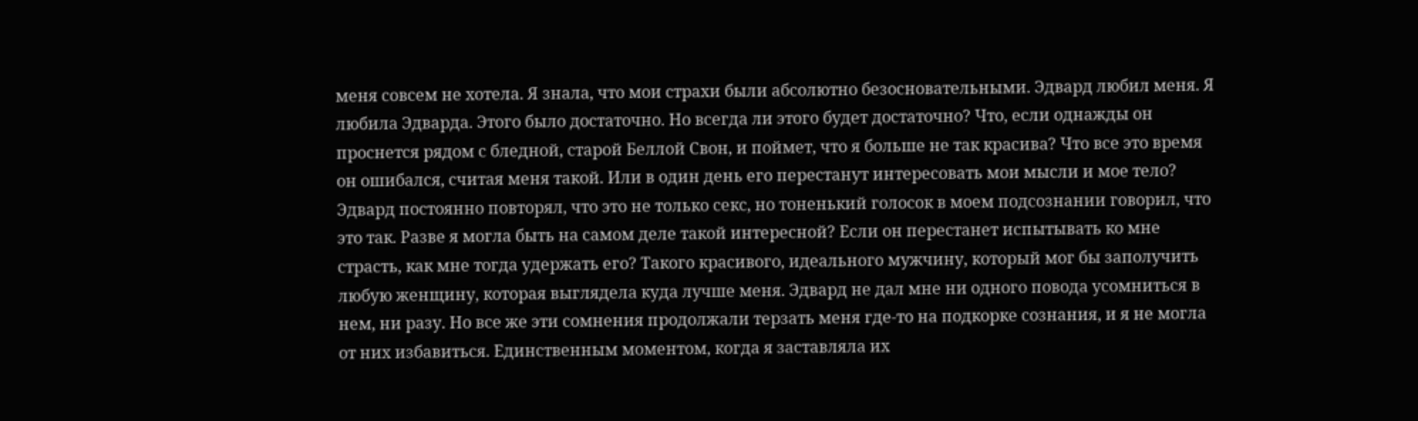меня совсем не хотела. Я знала, что мои страхи были абсолютно безосновательными. Эдвард любил меня. Я любила Эдварда. Этого было достаточно. Но всегда ли этого будет достаточно? Что, если однажды он проснется рядом с бледной, старой Беллой Свон, и поймет, что я больше не так красива? Что все это время он ошибался, считая меня такой. Или в один день его перестанут интересовать мои мысли и мое тело? Эдвард постоянно повторял, что это не только секс, но тоненький голосок в моем подсознании говорил, что это так. Разве я могла быть на самом деле такой интересной? Если он перестанет испытывать ко мне страсть, как мне тогда удержать его? Такого красивого, идеального мужчину, который мог бы заполучить любую женщину, которая выглядела куда лучше меня. Эдвард не дал мне ни одного повода усомниться в нем, ни разу. Но все же эти сомнения продолжали терзать меня где-то на подкорке сознания, и я не могла от них избавиться. Единственным моментом, когда я заставляла их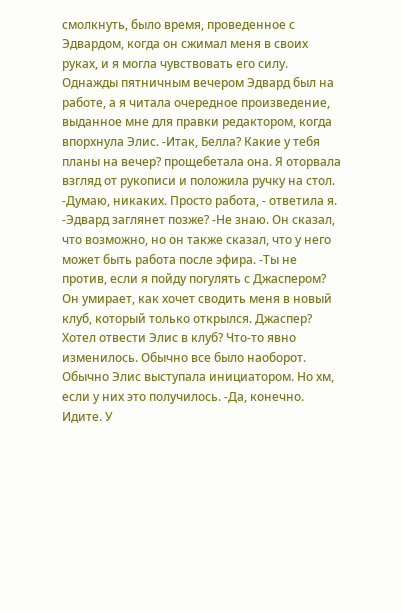смолкнуть, было время, проведенное с Эдвардом, когда он сжимал меня в своих руках, и я могла чувствовать его силу. Однажды пятничным вечером Эдвард был на работе, а я читала очередное произведение, выданное мне для правки редактором, когда впорхнула Элис. -Итак, Белла? Какие у тебя планы на вечер? прощебетала она. Я оторвала взгляд от рукописи и положила ручку на стол. -Думаю, никаких. Просто работа, - ответила я. -Эдвард заглянет позже? -Не знаю. Он сказал, что возможно, но он также сказал, что у него может быть работа после эфира. -Ты не против, если я пойду погулять с Джаспером? Он умирает, как хочет сводить меня в новый клуб, который только открылся. Джаспер? Хотел отвести Элис в клуб? Что-то явно изменилось. Обычно все было наоборот. Обычно Элис выступала инициатором. Но хм, если у них это получилось. -Да, конечно. Идите. У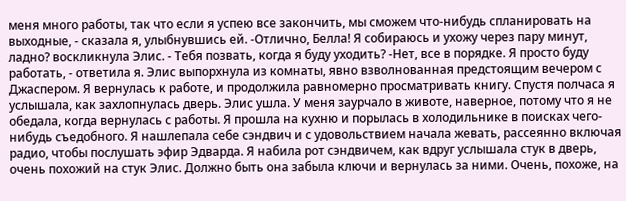меня много работы, так что если я успею все закончить, мы сможем что-нибудь спланировать на выходные, - сказала я, улыбнувшись ей. -Отлично, Белла! Я собираюсь и ухожу через пару минут, ладно? воскликнула Элис. - Тебя позвать, когда я буду уходить? -Нет, все в порядке. Я просто буду работать, - ответила я. Элис выпорхнула из комнаты, явно взволнованная предстоящим вечером с Джаспером. Я вернулась к работе, и продолжила равномерно просматривать книгу. Спустя полчаса я услышала, как захлопнулась дверь. Элис ушла. У меня заурчало в животе, наверное, потому что я не обедала, когда вернулась с работы. Я прошла на кухню и порылась в холодильнике в поисках чего-нибудь съедобного. Я нашлепала себе сэндвич и с удовольствием начала жевать, рассеянно включая радио, чтобы послушать эфир Эдварда. Я набила рот сэндвичем, как вдруг услышала стук в дверь, очень похожий на стук Элис. Должно быть она забыла ключи и вернулась за ними. Очень, похоже, на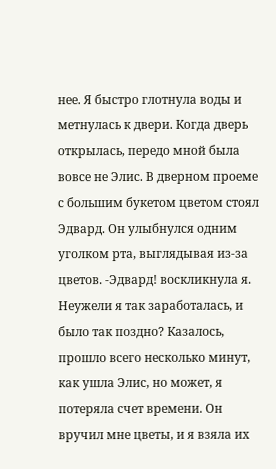нее. Я быстро глотнула воды и метнулась к двери. Когда дверь открылась, передо мной была вовсе не Элис. В дверном проеме с большим букетом цветом стоял Эдвард. Он улыбнулся одним уголком рта, выглядывая из-за цветов. -Эдвард! воскликнула я. Неужели я так заработалась, и было так поздно? Казалось, прошло всего несколько минут, как ушла Элис, но может, я потеряла счет времени. Он вручил мне цветы, и я взяла их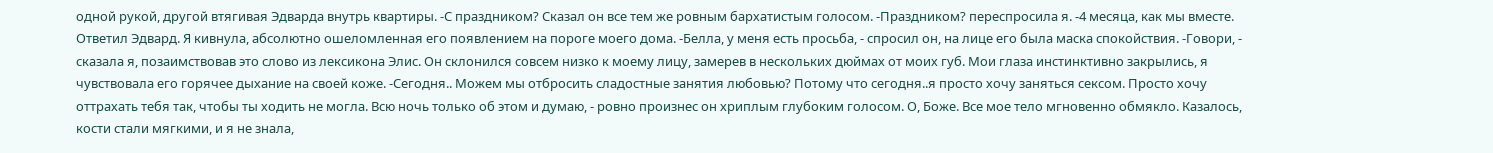одной рукой, другой втягивая Эдварда внутрь квартиры. -С праздником? Сказал он все тем же ровным бархатистым голосом. -Праздником? переспросила я. -4 месяца, как мы вместе. Ответил Эдвард. Я кивнула, абсолютно ошеломленная его появлением на пороге моего дома. -Белла, у меня есть просьба, - спросил он, на лице его была маска спокойствия. -Говори, - сказала я, позаимствовав это слово из лексикона Элис. Он склонился совсем низко к моему лицу, замерев в нескольких дюймах от моих губ. Мои глаза инстинктивно закрылись, я чувствовала его горячее дыхание на своей коже. -Сегодня.. Можем мы отбросить сладостные занятия любовью? Потому что сегодня..я просто хочу заняться сексом. Просто хочу оттрахать тебя так, чтобы ты ходить не могла. Всю ночь только об этом и думаю, - ровно произнес он хриплым глубоким голосом. О, Боже. Все мое тело мгновенно обмякло. Казалось, кости стали мягкими, и я не знала,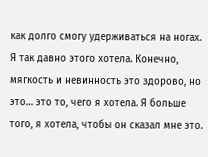как долго смогу удерживаться на ногах. Я так давно этого хотела. Конечно, мягкость и невинность это здорово, но это… это то, чего я хотела. Я больше того, я хотела, чтобы он сказал мне это.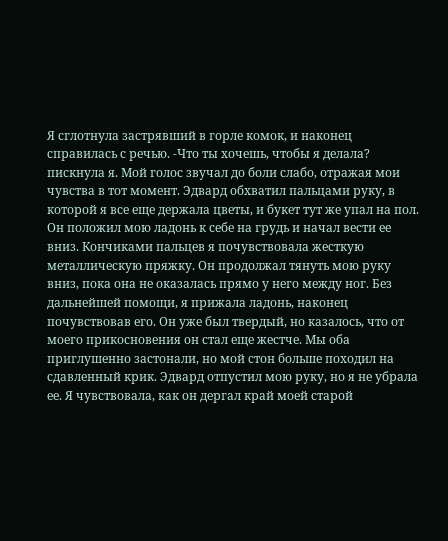Я сглотнула застрявший в горле комок, и наконец справилась с речью. -Что ты хочешь, чтобы я делала? пискнула я. Мой голос звучал до боли слабо, отражая мои чувства в тот момент. Эдвард обхватил пальцами руку, в которой я все еще держала цветы, и букет тут же упал на пол. Он положил мою ладонь к себе на грудь и начал вести ее вниз. Кончиками пальцев я почувствовала жесткую металлическую пряжку. Он продолжал тянуть мою руку вниз, пока она не оказалась прямо у него между ног. Без дальнейшей помощи, я прижала ладонь, наконец почувствовав его. Он уже был твердый, но казалось, что от моего прикосновения он стал еще жестче. Мы оба приглушенно застонали, но мой стон больше походил на сдавленный крик. Эдвард отпустил мою руку, но я не убрала ее. Я чувствовала, как он дергал край моей старой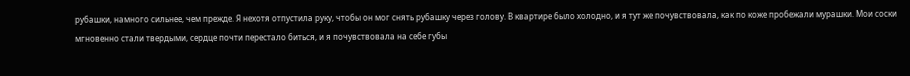рубашки, намного сильнее, чем прежде. Я нехотя отпустила руку, чтобы он мог снять рубашку через голову. В квартире было холодно, и я тут же почувствовала, как по коже пробежали мурашки. Мои соски мгновенно стали твердыми, сердце почти перестало биться, и я почувствовала на себе губы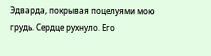Эдварда, покрывая поцелуями мою грудь. Сердце рухнуло. Его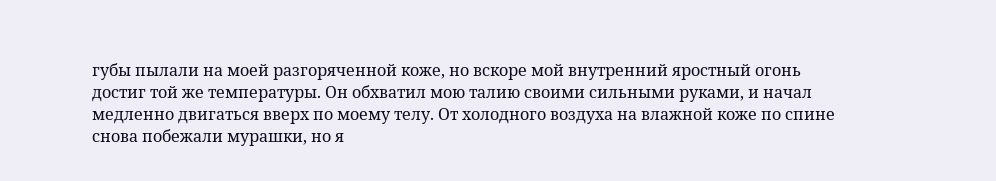губы пылали на моей разгоряченной коже, но вскоре мой внутренний яростный огонь достиг той же температуры. Он обхватил мою талию своими сильными руками, и начал медленно двигаться вверх по моему телу. От холодного воздуха на влажной коже по спине снова побежали мурашки, но я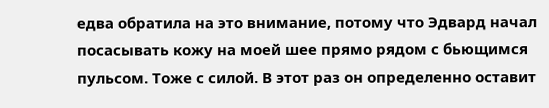едва обратила на это внимание, потому что Эдвард начал посасывать кожу на моей шее прямо рядом с бьющимся пульсом. Тоже с силой. В этот раз он определенно оставит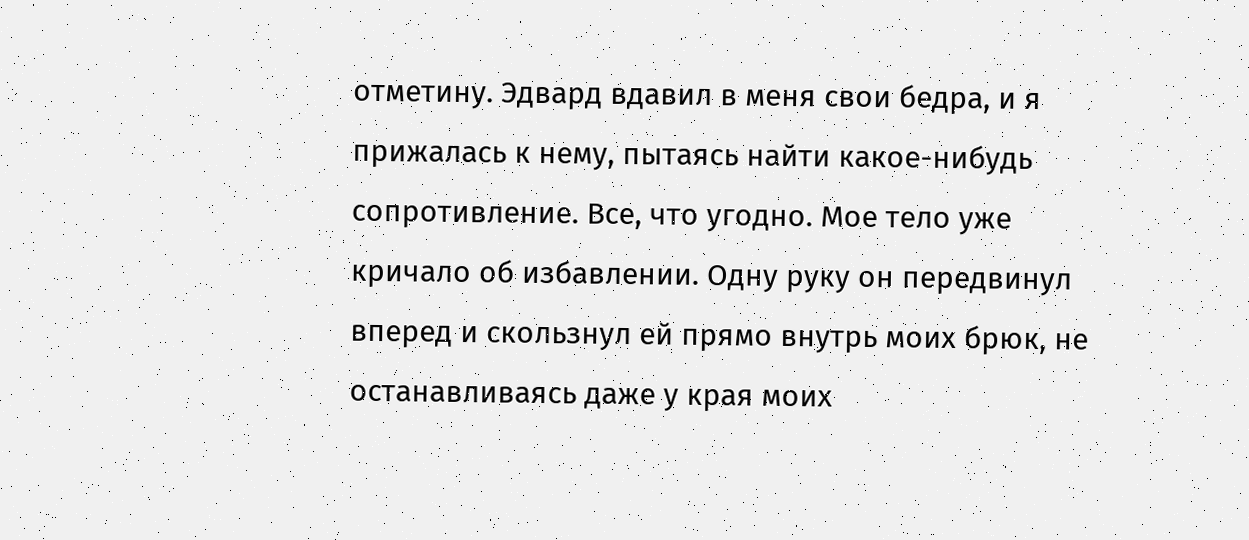отметину. Эдвард вдавил в меня свои бедра, и я прижалась к нему, пытаясь найти какое-нибудь сопротивление. Все, что угодно. Мое тело уже кричало об избавлении. Одну руку он передвинул вперед и скользнул ей прямо внутрь моих брюк, не останавливаясь даже у края моих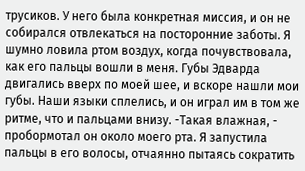трусиков. У него была конкретная миссия, и он не собирался отвлекаться на посторонние заботы. Я шумно ловила ртом воздух, когда почувствовала, как его пальцы вошли в меня. Губы Эдварда двигались вверх по моей шее, и вскоре нашли мои губы. Наши языки сплелись, и он играл им в том же ритме, что и пальцами внизу. -Такая влажная, - пробормотал он около моего рта. Я запустила пальцы в его волосы, отчаянно пытаясь сократить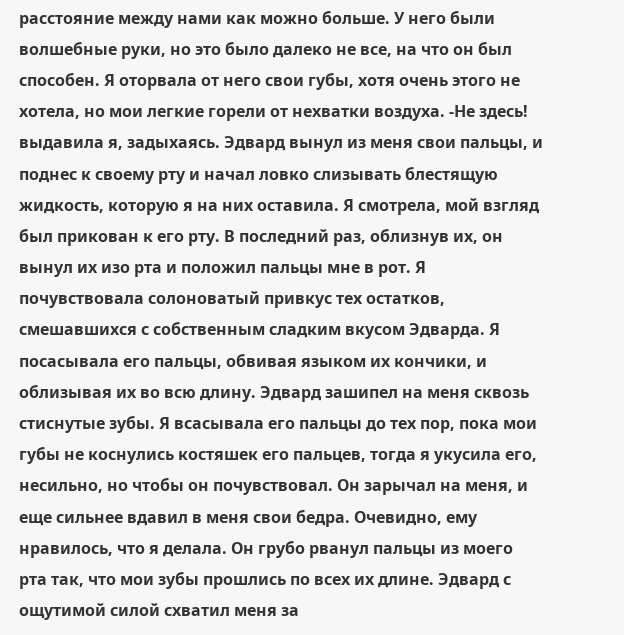расстояние между нами как можно больше. У него были волшебные руки, но это было далеко не все, на что он был способен. Я оторвала от него свои губы, хотя очень этого не хотела, но мои легкие горели от нехватки воздуха. -Не здесь! выдавила я, задыхаясь. Эдвард вынул из меня свои пальцы, и поднес к своему рту и начал ловко слизывать блестящую жидкость, которую я на них оставила. Я смотрела, мой взгляд был прикован к его рту. В последний раз, облизнув их, он вынул их изо рта и положил пальцы мне в рот. Я почувствовала солоноватый привкус тех остатков, смешавшихся с собственным сладким вкусом Эдварда. Я посасывала его пальцы, обвивая языком их кончики, и облизывая их во всю длину. Эдвард зашипел на меня сквозь стиснутые зубы. Я всасывала его пальцы до тех пор, пока мои губы не коснулись костяшек его пальцев, тогда я укусила его, несильно, но чтобы он почувствовал. Он зарычал на меня, и еще сильнее вдавил в меня свои бедра. Очевидно, ему нравилось, что я делала. Он грубо рванул пальцы из моего рта так, что мои зубы прошлись по всех их длине. Эдвард с ощутимой силой схватил меня за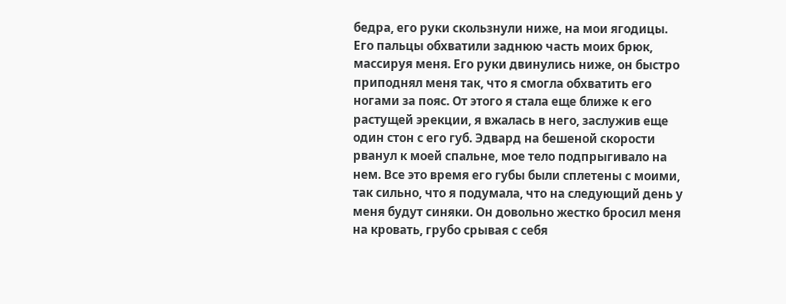бедра, его руки скользнули ниже, на мои ягодицы. Его пальцы обхватили заднюю часть моих брюк, массируя меня. Его руки двинулись ниже, он быстро приподнял меня так, что я смогла обхватить его ногами за пояс. От этого я стала еще ближе к его растущей эрекции, я вжалась в него, заслужив еще один стон с его губ. Эдвард на бешеной скорости рванул к моей спальне, мое тело подпрыгивало на нем. Все это время его губы были сплетены с моими, так сильно, что я подумала, что на следующий день у меня будут синяки. Он довольно жестко бросил меня на кровать, грубо срывая с себя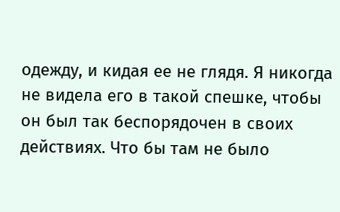одежду, и кидая ее не глядя. Я никогда не видела его в такой спешке, чтобы он был так беспорядочен в своих действиях. Что бы там не было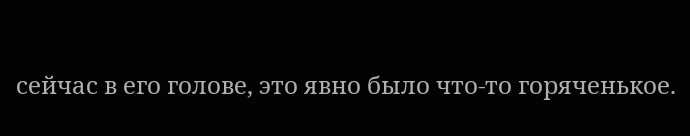сейчас в его голове, это явно было что-то горяченькое.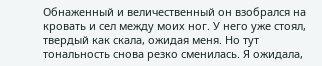Обнаженный и величественный он взобрался на кровать и сел между моих ног. У него уже стоял, твердый как скала, ожидая меня. Но тут тональность снова резко сменилась. Я ожидала,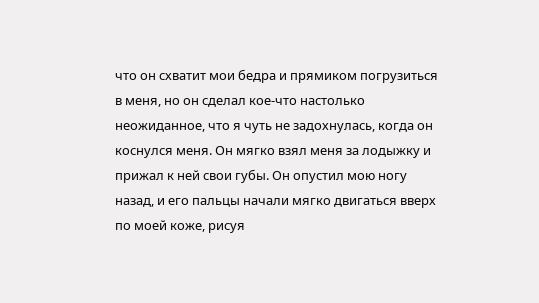что он схватит мои бедра и прямиком погрузиться в меня, но он сделал кое-что настолько неожиданное, что я чуть не задохнулась, когда он коснулся меня. Он мягко взял меня за лодыжку и прижал к ней свои губы. Он опустил мою ногу назад, и его пальцы начали мягко двигаться вверх по моей коже, рисуя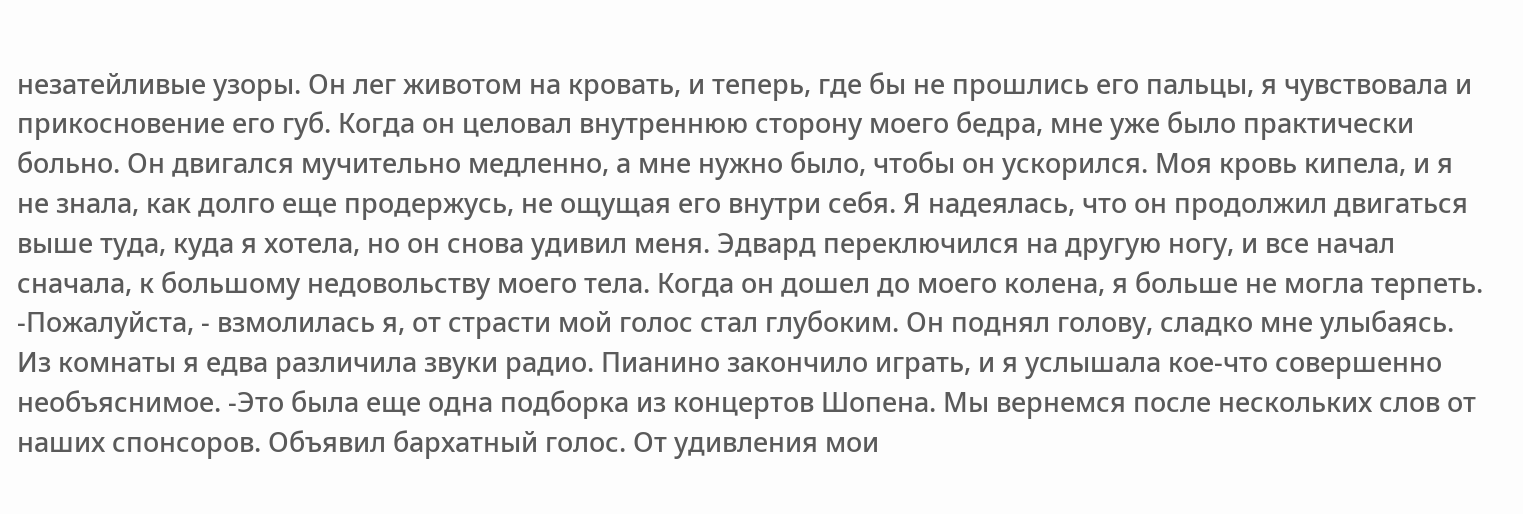незатейливые узоры. Он лег животом на кровать, и теперь, где бы не прошлись его пальцы, я чувствовала и прикосновение его губ. Когда он целовал внутреннюю сторону моего бедра, мне уже было практически больно. Он двигался мучительно медленно, а мне нужно было, чтобы он ускорился. Моя кровь кипела, и я не знала, как долго еще продержусь, не ощущая его внутри себя. Я надеялась, что он продолжил двигаться выше туда, куда я хотела, но он снова удивил меня. Эдвард переключился на другую ногу, и все начал сначала, к большому недовольству моего тела. Когда он дошел до моего колена, я больше не могла терпеть. -Пожалуйста, - взмолилась я, от страсти мой голос стал глубоким. Он поднял голову, сладко мне улыбаясь. Из комнаты я едва различила звуки радио. Пианино закончило играть, и я услышала кое-что совершенно необъяснимое. -Это была еще одна подборка из концертов Шопена. Мы вернемся после нескольких слов от наших спонсоров. Объявил бархатный голос. От удивления мои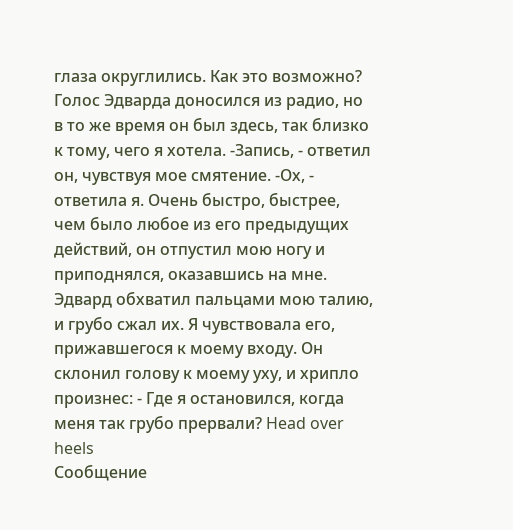глаза округлились. Как это возможно? Голос Эдварда доносился из радио, но в то же время он был здесь, так близко к тому, чего я хотела. -Запись, - ответил он, чувствуя мое смятение. -Ох, - ответила я. Очень быстро, быстрее, чем было любое из его предыдущих действий, он отпустил мою ногу и приподнялся, оказавшись на мне. Эдвард обхватил пальцами мою талию, и грубо сжал их. Я чувствовала его, прижавшегося к моему входу. Он склонил голову к моему уху, и хрипло произнес: - Где я остановился, когда меня так грубо прервали? Head over heels
Сообщение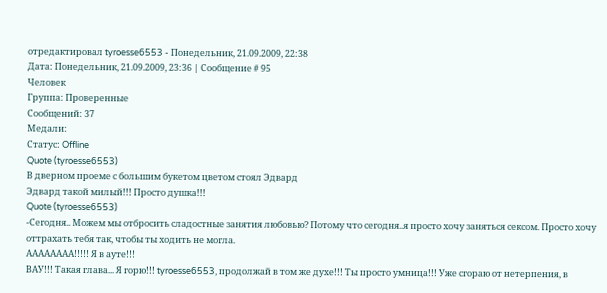отредактировал tyroesse6553 - Понедельник, 21.09.2009, 22:38
Дата: Понедельник, 21.09.2009, 23:36 | Сообщение # 95
Человек
Группа: Проверенные
Сообщений: 37
Медали:
Статус: Offline
Quote (tyroesse6553)
В дверном проеме с большим букетом цветом стоял Эдвард
Эдвард такой милый!!! Просто душка!!!
Quote (tyroesse6553)
-Сегодня.. Можем мы отбросить сладостные занятия любовью? Потому что сегодня..я просто хочу заняться сексом. Просто хочу оттрахать тебя так, чтобы ты ходить не могла.
АААААААА!!!!! Я в ауте!!!
ВАУ!!! Такая глава... Я горю!!! tyroesse6553, продолжай в том же духе!!! Ты просто умница!!! Уже сгораю от нетерпения, в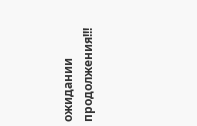ожидании продолжения!!!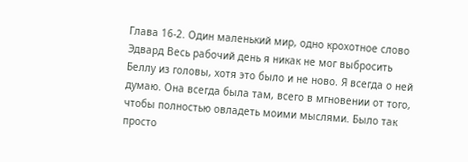Глава 16-2. Один маленький мир, одно крохотное слово Эдвард Весь рабочий день я никак не мог выбросить Беллу из головы, хотя это было и не ново. Я всегда о ней думаю. Она всегда была там, всего в мгновении от того, чтобы полностью овладеть моими мыслями. Было так просто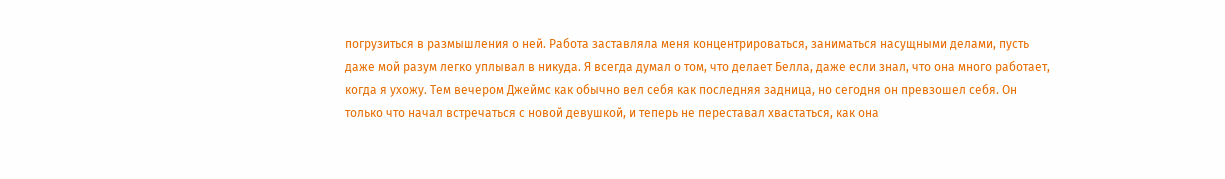погрузиться в размышления о ней. Работа заставляла меня концентрироваться, заниматься насущными делами, пусть даже мой разум легко уплывал в никуда. Я всегда думал о том, что делает Белла, даже если знал, что она много работает, когда я ухожу. Тем вечером Джеймс как обычно вел себя как последняя задница, но сегодня он превзошел себя. Он только что начал встречаться с новой девушкой, и теперь не переставал хвастаться, как она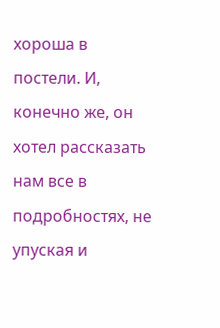хороша в постели. И, конечно же, он хотел рассказать нам все в подробностях, не упуская и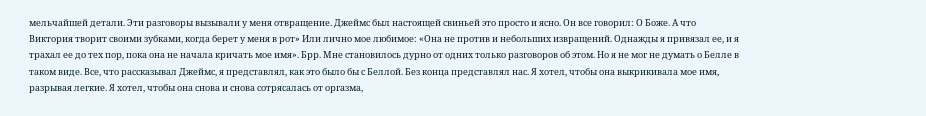мельчайшей детали. Эти разговоры вызывали у меня отвращение. Джеймс был настоящей свиньей это просто и ясно. Он все говорил: О Боже. А что Виктория творит своими зубками, когда берет у меня в рот» Или лично мое любимое: «Она не против и небольших извращений. Однажды я привязал ее, и я трахал ее до тех пор, пока она не начала кричать мое имя». Брр. Мне становилось дурно от одних только разговоров об этом. Но я не мог не думать о Белле в таком виде. Все, что рассказывал Джеймс, я представлял, как это было бы с Беллой. Без конца представлял нас. Я хотел, чтобы она выкрикивала мое имя, разрывая легкие. Я хотел, чтобы она снова и снова сотрясалась от оргазма,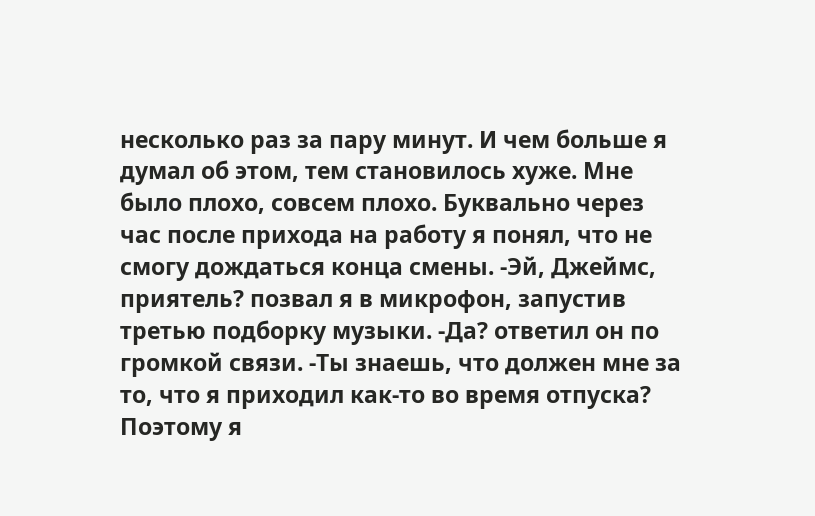несколько раз за пару минут. И чем больше я думал об этом, тем становилось хуже. Мне было плохо, совсем плохо. Буквально через час после прихода на работу я понял, что не смогу дождаться конца смены. -Эй, Джеймс, приятель? позвал я в микрофон, запустив третью подборку музыки. -Да? ответил он по громкой связи. -Ты знаешь, что должен мне за то, что я приходил как-то во время отпуска? Поэтому я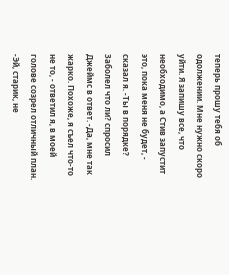теперь прошу тебя об одолжении. Мне нужно скоро уйти. Я запишу все, что необходимо, а Стив запустит это, пока меня не будет, - сказал я. -Ты в порядке? Заболел что ли? спросил Джеймс в ответ. -Да, мне так жарко. Похоже, я съел что-то не то, - ответил я, в моей голове созрел отличный план. -Эй, старик, не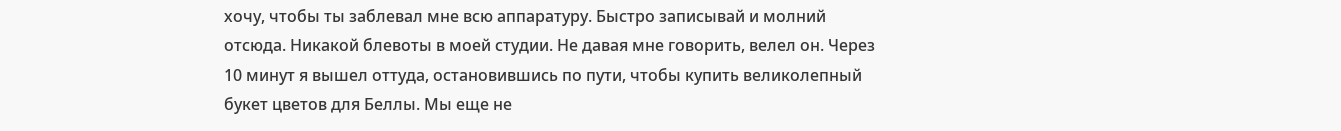хочу, чтобы ты заблевал мне всю аппаратуру. Быстро записывай и молний отсюда. Никакой блевоты в моей студии. Не давая мне говорить, велел он. Через 10 минут я вышел оттуда, остановившись по пути, чтобы купить великолепный букет цветов для Беллы. Мы еще не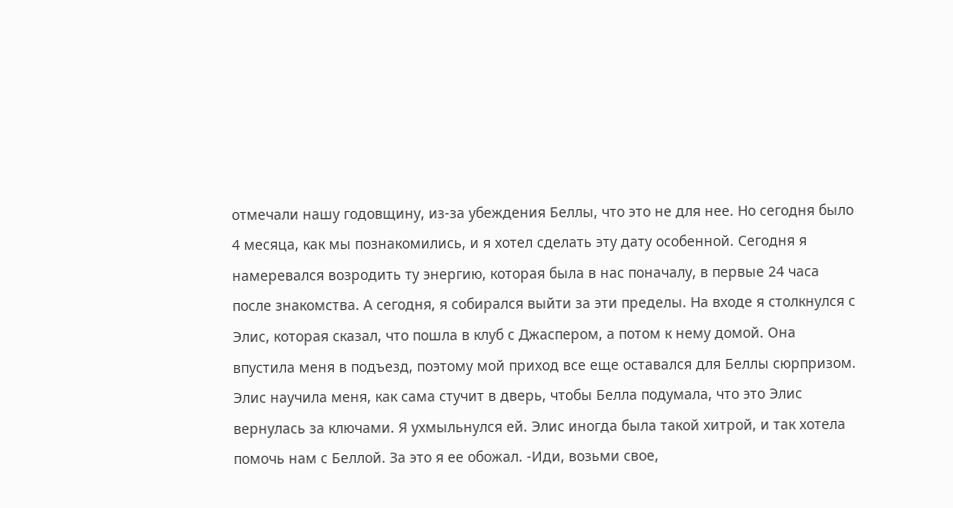отмечали нашу годовщину, из-за убеждения Беллы, что это не для нее. Но сегодня было 4 месяца, как мы познакомились, и я хотел сделать эту дату особенной. Сегодня я намеревался возродить ту энергию, которая была в нас поначалу, в первые 24 часа после знакомства. А сегодня, я собирался выйти за эти пределы. На входе я столкнулся с Элис, которая сказал, что пошла в клуб с Джаспером, а потом к нему домой. Она впустила меня в подъезд, поэтому мой приход все еще оставался для Беллы сюрпризом. Элис научила меня, как сама стучит в дверь, чтобы Белла подумала, что это Элис вернулась за ключами. Я ухмыльнулся ей. Элис иногда была такой хитрой, и так хотела помочь нам с Беллой. За это я ее обожал. -Иди, возьми свое,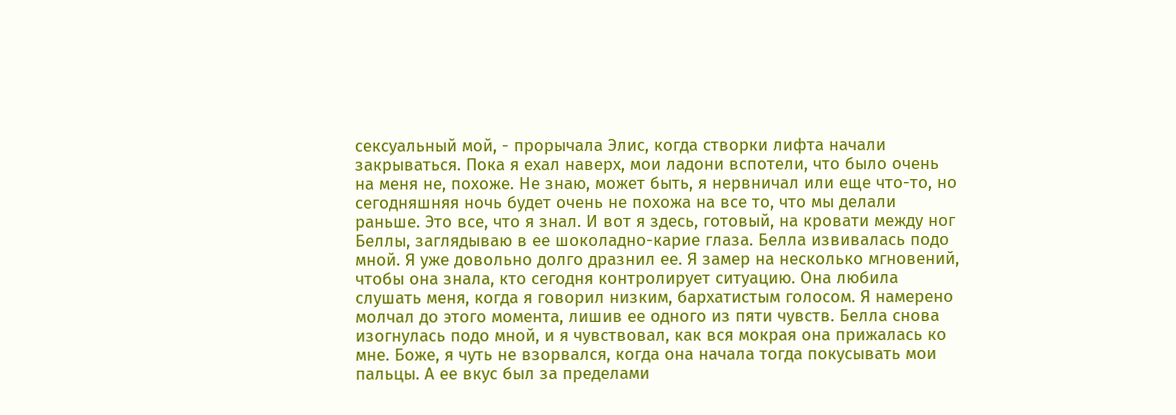сексуальный мой, - прорычала Элис, когда створки лифта начали закрываться. Пока я ехал наверх, мои ладони вспотели, что было очень на меня не, похоже. Не знаю, может быть, я нервничал или еще что-то, но сегодняшняя ночь будет очень не похожа на все то, что мы делали раньше. Это все, что я знал. И вот я здесь, готовый, на кровати между ног Беллы, заглядываю в ее шоколадно-карие глаза. Белла извивалась подо мной. Я уже довольно долго дразнил ее. Я замер на несколько мгновений, чтобы она знала, кто сегодня контролирует ситуацию. Она любила слушать меня, когда я говорил низким, бархатистым голосом. Я намерено молчал до этого момента, лишив ее одного из пяти чувств. Белла снова изогнулась подо мной, и я чувствовал, как вся мокрая она прижалась ко мне. Боже, я чуть не взорвался, когда она начала тогда покусывать мои пальцы. А ее вкус был за пределами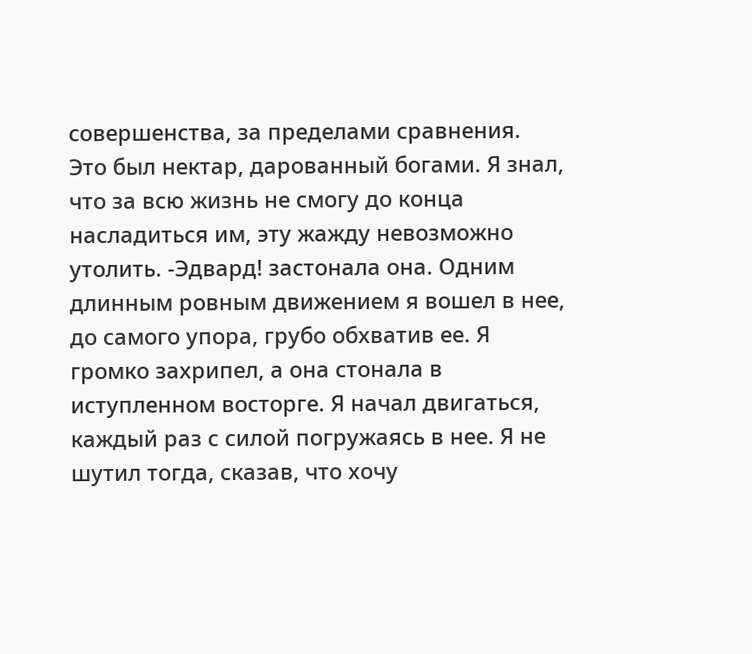совершенства, за пределами сравнения. Это был нектар, дарованный богами. Я знал, что за всю жизнь не смогу до конца насладиться им, эту жажду невозможно утолить. -Эдвард! застонала она. Одним длинным ровным движением я вошел в нее, до самого упора, грубо обхватив ее. Я громко захрипел, а она стонала в иступленном восторге. Я начал двигаться, каждый раз с силой погружаясь в нее. Я не шутил тогда, сказав, что хочу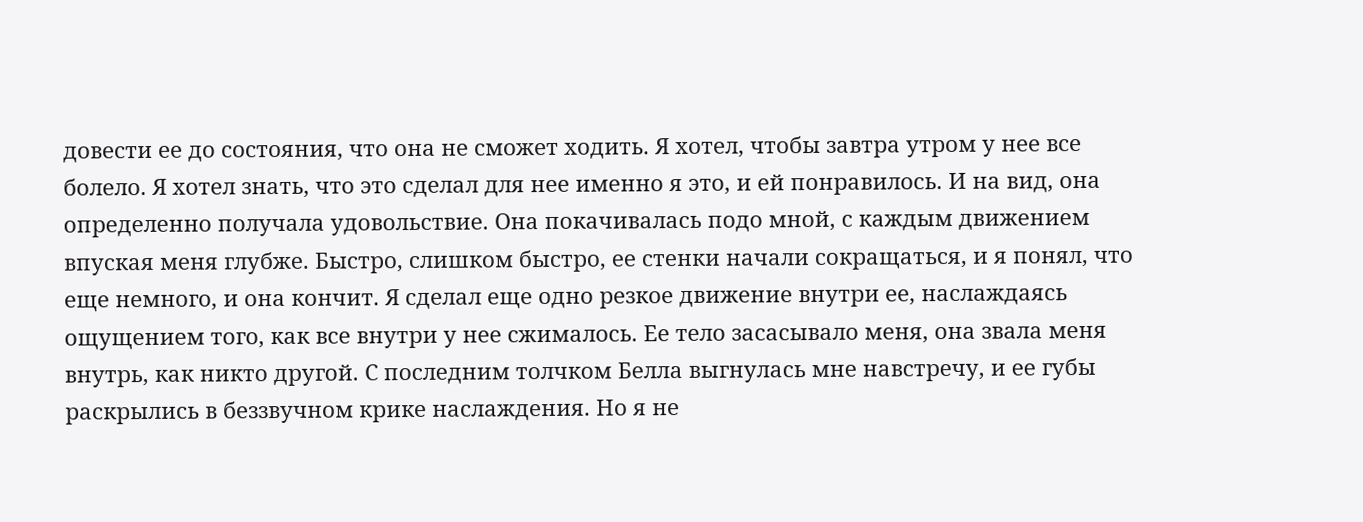довести ее до состояния, что она не сможет ходить. Я хотел, чтобы завтра утром у нее все болело. Я хотел знать, что это сделал для нее именно я это, и ей понравилось. И на вид, она определенно получала удовольствие. Она покачивалась подо мной, с каждым движением впуская меня глубже. Быстро, слишком быстро, ее стенки начали сокращаться, и я понял, что еще немного, и она кончит. Я сделал еще одно резкое движение внутри ее, наслаждаясь ощущением того, как все внутри у нее сжималось. Ее тело засасывало меня, она звала меня внутрь, как никто другой. С последним толчком Белла выгнулась мне навстречу, и ее губы раскрылись в беззвучном крике наслаждения. Но я не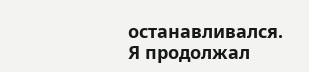останавливался. Я продолжал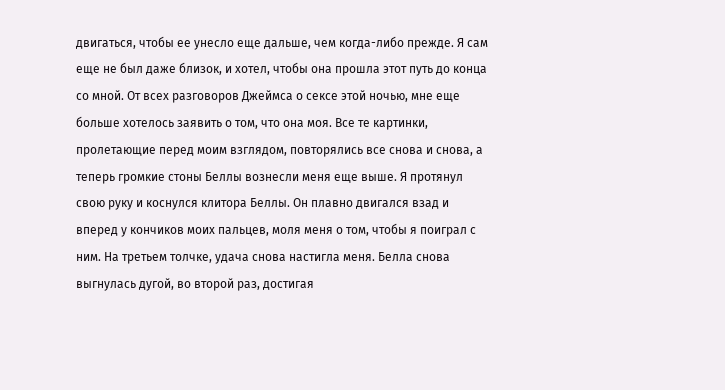двигаться, чтобы ее унесло еще дальше, чем когда-либо прежде. Я сам еще не был даже близок, и хотел, чтобы она прошла этот путь до конца со мной. От всех разговоров Джеймса о сексе этой ночью, мне еще больше хотелось заявить о том, что она моя. Все те картинки, пролетающие перед моим взглядом, повторялись все снова и снова, а теперь громкие стоны Беллы вознесли меня еще выше. Я протянул свою руку и коснулся клитора Беллы. Он плавно двигался взад и вперед у кончиков моих пальцев, моля меня о том, чтобы я поиграл с ним. На третьем толчке, удача снова настигла меня. Белла снова выгнулась дугой, во второй раз, достигая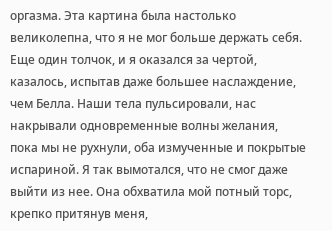оргазма. Эта картина была настолько великолепна, что я не мог больше держать себя. Еще один толчок, и я оказался за чертой, казалось, испытав даже большее наслаждение, чем Белла. Наши тела пульсировали, нас накрывали одновременные волны желания, пока мы не рухнули, оба измученные и покрытые испариной. Я так вымотался, что не смог даже выйти из нее. Она обхватила мой потный торс, крепко притянув меня,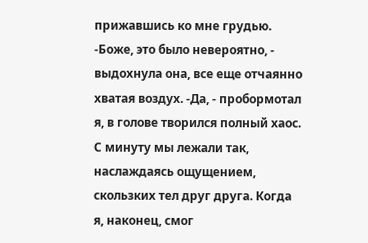прижавшись ко мне грудью. -Боже, это было невероятно, - выдохнула она, все еще отчаянно хватая воздух. -Да, - пробормотал я, в голове творился полный хаос. С минуту мы лежали так, наслаждаясь ощущением, скользких тел друг друга. Когда я, наконец, смог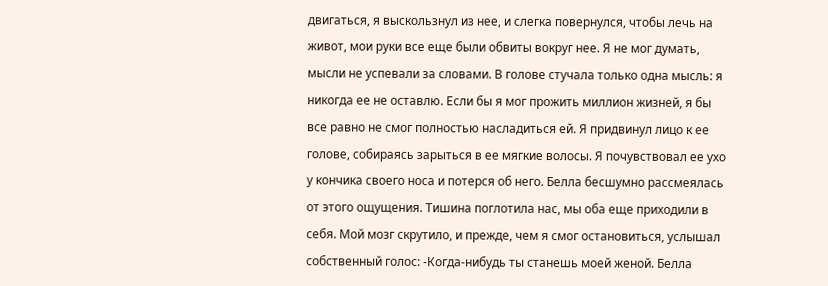двигаться, я выскользнул из нее, и слегка повернулся, чтобы лечь на живот, мои руки все еще были обвиты вокруг нее. Я не мог думать, мысли не успевали за словами. В голове стучала только одна мысль: я никогда ее не оставлю. Если бы я мог прожить миллион жизней, я бы все равно не смог полностью насладиться ей. Я придвинул лицо к ее голове, собираясь зарыться в ее мягкие волосы. Я почувствовал ее ухо у кончика своего носа и потерся об него. Белла бесшумно рассмеялась от этого ощущения. Тишина поглотила нас, мы оба еще приходили в себя. Мой мозг скрутило, и прежде, чем я смог остановиться, услышал собственный голос: -Когда-нибудь ты станешь моей женой. Белла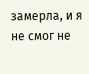замерла, и я не смог не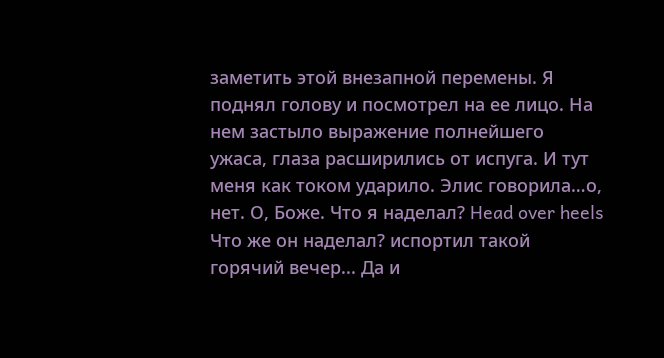заметить этой внезапной перемены. Я поднял голову и посмотрел на ее лицо. На нем застыло выражение полнейшего ужаса, глаза расширились от испуга. И тут меня как током ударило. Элис говорила…о, нет. О, Боже. Что я наделал? Head over heels
Что же он наделал? испортил такой горячий вечер... Да и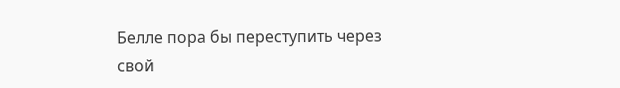Белле пора бы переступить через свой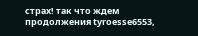страх! так что ждем продолжения tyroesse6553,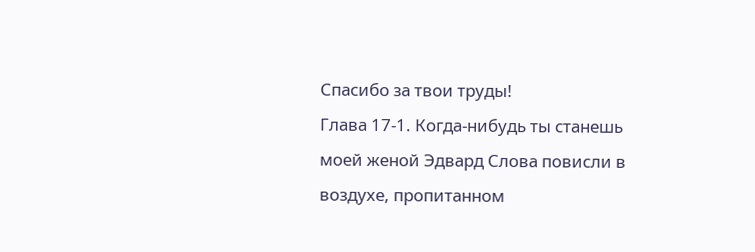Спасибо за твои труды!
Глава 17-1. Когда-нибудь ты станешь моей женой Эдвард Слова повисли в воздухе, пропитанном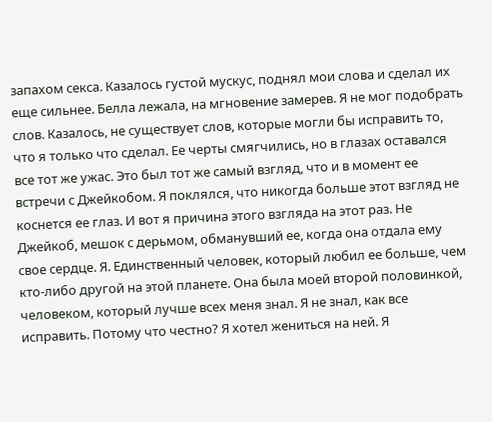запахом секса. Казалось густой мускус, поднял мои слова и сделал их еще сильнее. Белла лежала, на мгновение замерев. Я не мог подобрать слов. Казалось, не существует слов, которые могли бы исправить то, что я только что сделал. Ее черты смягчились, но в глазах оставался все тот же ужас. Это был тот же самый взгляд, что и в момент ее встречи с Джейкобом. Я поклялся, что никогда больше этот взгляд не коснется ее глаз. И вот я причина этого взгляда на этот раз. Не Джейкоб, мешок с дерьмом, обманувший ее, когда она отдала ему свое сердце. Я. Единственный человек, который любил ее больше, чем кто-либо другой на этой планете. Она была моей второй половинкой, человеком, который лучше всех меня знал. Я не знал, как все исправить. Потому что честно? Я хотел жениться на ней. Я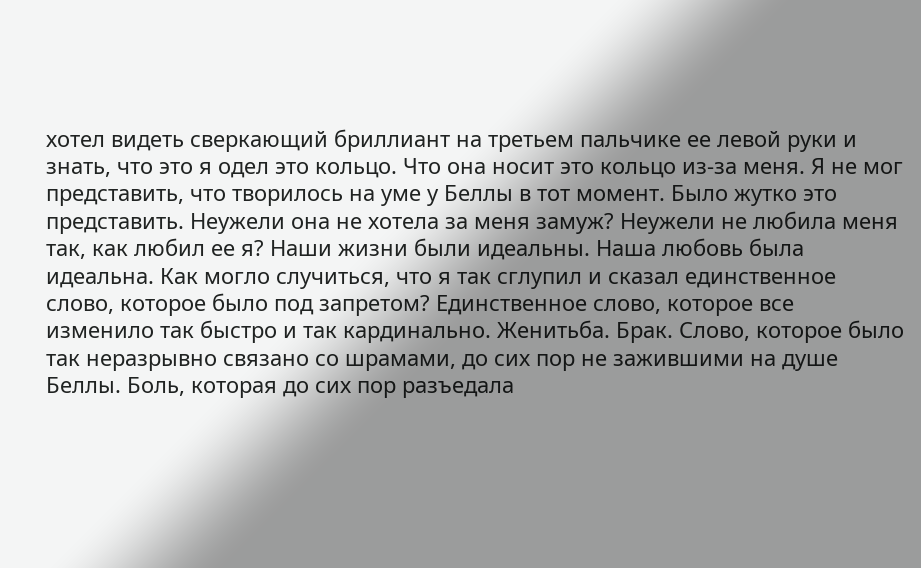хотел видеть сверкающий бриллиант на третьем пальчике ее левой руки и знать, что это я одел это кольцо. Что она носит это кольцо из-за меня. Я не мог представить, что творилось на уме у Беллы в тот момент. Было жутко это представить. Неужели она не хотела за меня замуж? Неужели не любила меня так, как любил ее я? Наши жизни были идеальны. Наша любовь была идеальна. Как могло случиться, что я так сглупил и сказал единственное слово, которое было под запретом? Единственное слово, которое все изменило так быстро и так кардинально. Женитьба. Брак. Слово, которое было так неразрывно связано со шрамами, до сих пор не зажившими на душе Беллы. Боль, которая до сих пор разъедала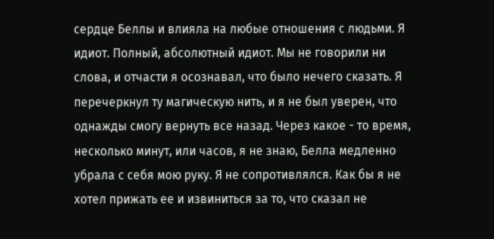сердце Беллы и влияла на любые отношения с людьми. Я идиот. Полный, абсолютный идиот. Мы не говорили ни слова, и отчасти я осознавал, что было нечего сказать. Я перечеркнул ту магическую нить, и я не был уверен, что однажды смогу вернуть все назад. Через какое - то время, несколько минут, или часов, я не знаю, Белла медленно убрала с себя мою руку. Я не сопротивлялся. Как бы я не хотел прижать ее и извиниться за то, что сказал не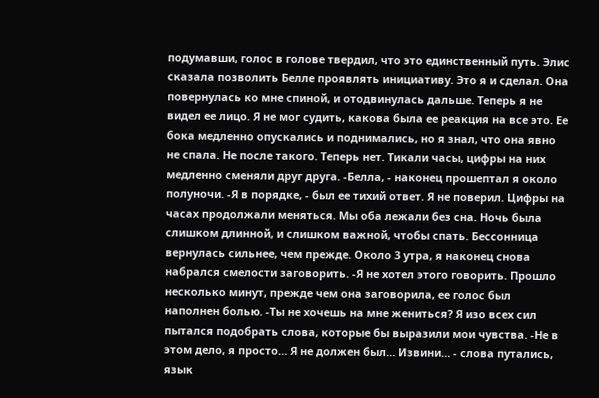подумавши, голос в голове твердил, что это единственный путь. Элис сказала позволить Белле проявлять инициативу. Это я и сделал. Она повернулась ко мне спиной, и отодвинулась дальше. Теперь я не видел ее лицо. Я не мог судить, какова была ее реакция на все это. Ее бока медленно опускались и поднимались, но я знал, что она явно не спала. Не после такого. Теперь нет. Тикали часы, цифры на них медленно сменяли друг друга. -Белла, - наконец прошептал я около полуночи. -Я в порядке, - был ее тихий ответ. Я не поверил. Цифры на часах продолжали меняться. Мы оба лежали без сна. Ночь была слишком длинной, и слишком важной, чтобы спать. Бессонница вернулась сильнее, чем прежде. Около 3 утра, я наконец снова набрался смелости заговорить. -Я не хотел этого говорить. Прошло несколько минут, прежде чем она заговорила, ее голос был наполнен болью. -Ты не хочешь на мне жениться? Я изо всех сил пытался подобрать слова, которые бы выразили мои чувства. -Не в этом дело, я просто… Я не должен был… Извини… - слова путались, язык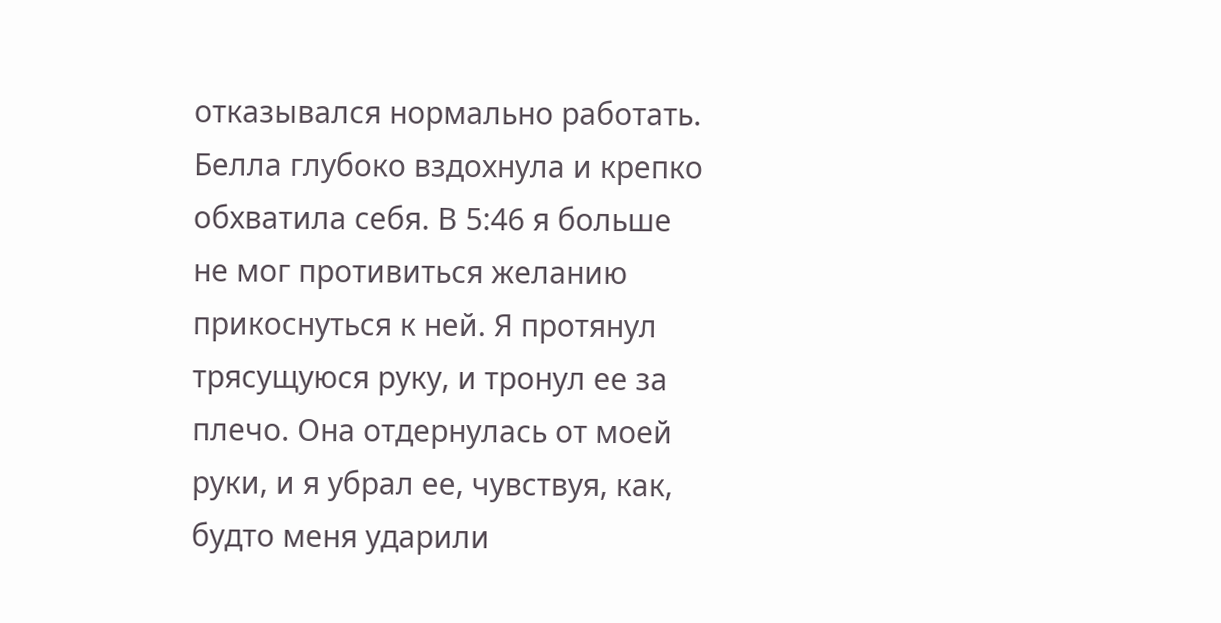отказывался нормально работать. Белла глубоко вздохнула и крепко обхватила себя. В 5:46 я больше не мог противиться желанию прикоснуться к ней. Я протянул трясущуюся руку, и тронул ее за плечо. Она отдернулась от моей руки, и я убрал ее, чувствуя, как, будто меня ударили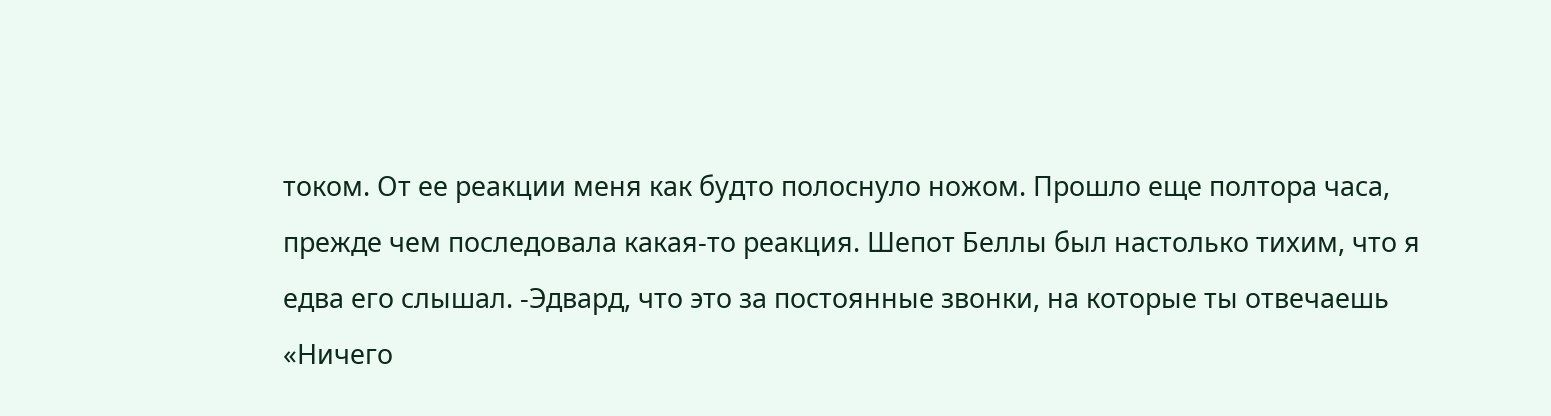током. От ее реакции меня как будто полоснуло ножом. Прошло еще полтора часа, прежде чем последовала какая-то реакция. Шепот Беллы был настолько тихим, что я едва его слышал. -Эдвард, что это за постоянные звонки, на которые ты отвечаешь «Ничего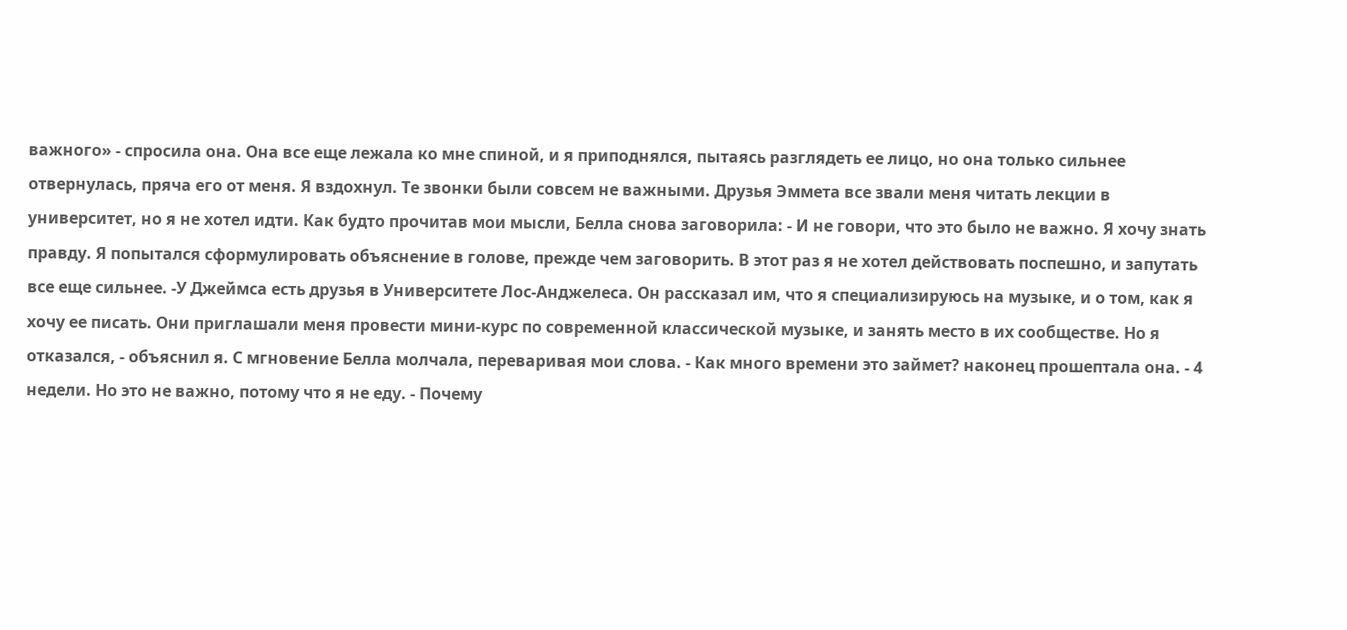важного» - спросила она. Она все еще лежала ко мне спиной, и я приподнялся, пытаясь разглядеть ее лицо, но она только сильнее отвернулась, пряча его от меня. Я вздохнул. Те звонки были совсем не важными. Друзья Эммета все звали меня читать лекции в университет, но я не хотел идти. Как будто прочитав мои мысли, Белла снова заговорила: - И не говори, что это было не важно. Я хочу знать правду. Я попытался сформулировать объяснение в голове, прежде чем заговорить. В этот раз я не хотел действовать поспешно, и запутать все еще сильнее. -У Джеймса есть друзья в Университете Лос-Анджелеса. Он рассказал им, что я специализируюсь на музыке, и о том, как я хочу ее писать. Они приглашали меня провести мини-курс по современной классической музыке, и занять место в их сообществе. Но я отказался, - объяснил я. С мгновение Белла молчала, переваривая мои слова. - Как много времени это займет? наконец прошептала она. - 4 недели. Но это не важно, потому что я не еду. - Почему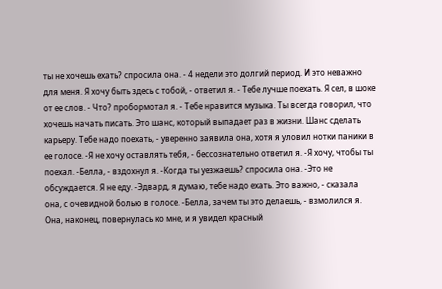ты не хочешь ехать? спросила она. - 4 недели это долгий период. И это неважно для меня. Я хочу быть здесь с тобой, - ответил я. - Тебе лучше поехать. Я сел, в шоке от ее слов. - Что? пробормотал я. - Тебе нравится музыка. Ты всегда говорил, что хочешь начать писать. Это шанс, который выпадает раз в жизни. Шанс сделать карьеру. Тебе надо поехать, - уверенно заявила она, хотя я уловил нотки паники в ее голосе. -Я не хочу оставлять тебя, - бессознательно ответил я. -Я хочу, чтобы ты поехал. -Белла, - вздохнул я. -Когда ты уезжаешь? спросила она. -Это не обсуждается. Я не еду. -Эдвард, я думаю, тебе надо ехать. Это важно, - сказала она, с очевидной болью в голосе. -Белла, зачем ты это делаешь, - взмолился я. Она, наконец, повернулась ко мне, и я увидел красный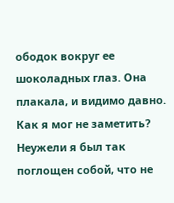ободок вокруг ее шоколадных глаз. Она плакала, и видимо давно. Как я мог не заметить? Неужели я был так поглощен собой, что не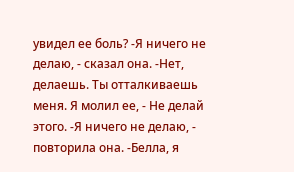увидел ее боль? -Я ничего не делаю, - сказал она. -Нет, делаешь. Ты отталкиваешь меня. Я молил ее, - Не делай этого. -Я ничего не делаю, - повторила она. -Белла, я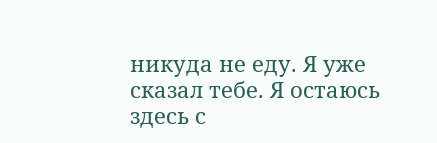никуда не еду. Я уже сказал тебе. Я остаюсь здесь с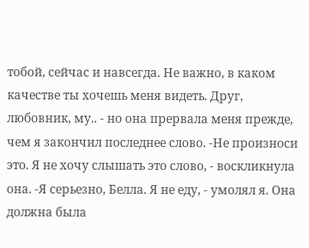тобой, сейчас и навсегда. Не важно, в каком качестве ты хочешь меня видеть. Друг, любовник, му.. - но она прервала меня прежде, чем я закончил последнее слово. -Не произноси это. Я не хочу слышать это слово, - воскликнула она. -Я серьезно, Белла. Я не еду, - умолял я. Она должна была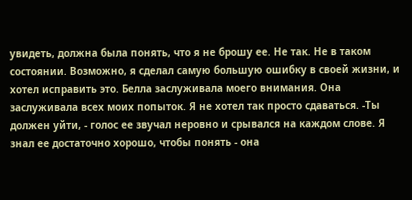увидеть, должна была понять, что я не брошу ее. Не так. Не в таком состоянии. Возможно, я сделал самую большую ошибку в своей жизни, и хотел исправить это. Белла заслуживала моего внимания. Она заслуживала всех моих попыток. Я не хотел так просто сдаваться. -Ты должен уйти, - голос ее звучал неровно и срывался на каждом слове. Я знал ее достаточно хорошо, чтобы понять - она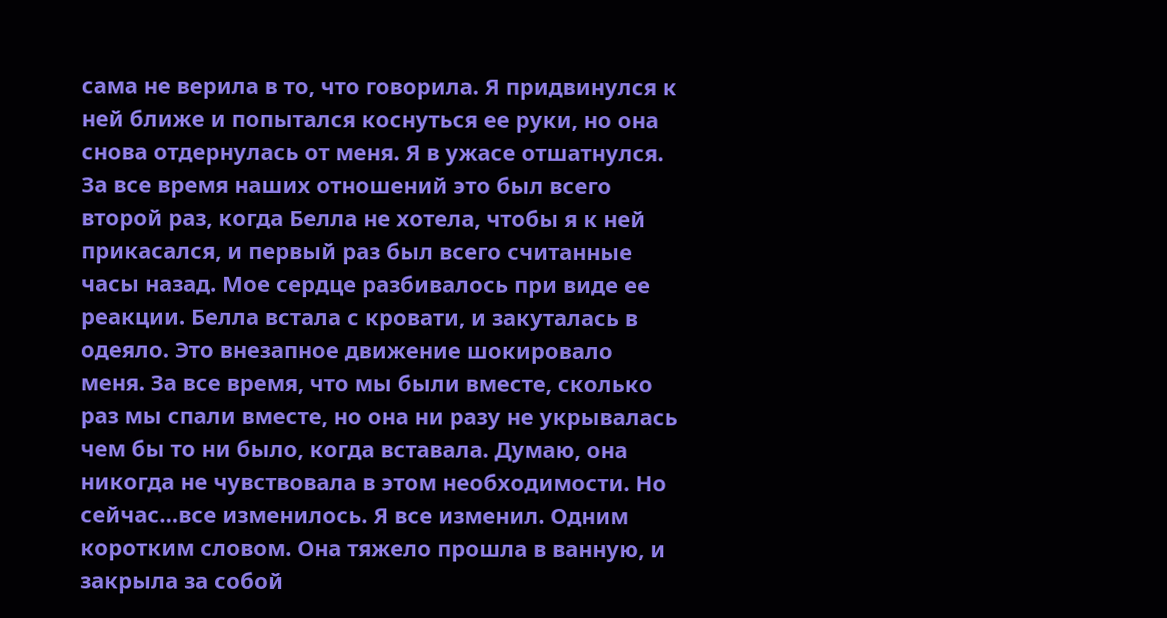сама не верила в то, что говорила. Я придвинулся к ней ближе и попытался коснуться ее руки, но она снова отдернулась от меня. Я в ужасе отшатнулся. За все время наших отношений это был всего второй раз, когда Белла не хотела, чтобы я к ней прикасался, и первый раз был всего считанные часы назад. Мое сердце разбивалось при виде ее реакции. Белла встала с кровати, и закуталась в одеяло. Это внезапное движение шокировало меня. За все время, что мы были вместе, сколько раз мы спали вместе, но она ни разу не укрывалась чем бы то ни было, когда вставала. Думаю, она никогда не чувствовала в этом необходимости. Но сейчас…все изменилось. Я все изменил. Одним коротким словом. Она тяжело прошла в ванную, и закрыла за собой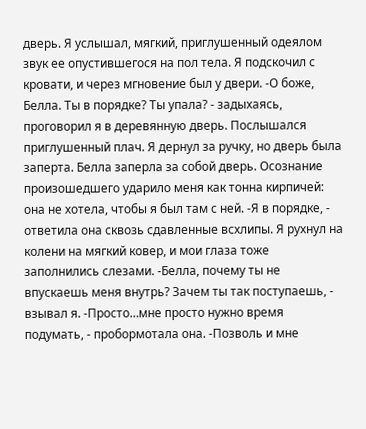дверь. Я услышал, мягкий, приглушенный одеялом звук ее опустившегося на пол тела. Я подскочил с кровати, и через мгновение был у двери. -О боже, Белла. Ты в порядке? Ты упала? - задыхаясь, проговорил я в деревянную дверь. Послышался приглушенный плач. Я дернул за ручку, но дверь была заперта. Белла заперла за собой дверь. Осознание произошедшего ударило меня как тонна кирпичей: она не хотела, чтобы я был там с ней. -Я в порядке, - ответила она сквозь сдавленные всхлипы. Я рухнул на колени на мягкий ковер, и мои глаза тоже заполнились слезами. -Белла, почему ты не впускаешь меня внутрь? Зачем ты так поступаешь, - взывал я. -Просто…мне просто нужно время подумать, - пробормотала она. -Позволь и мне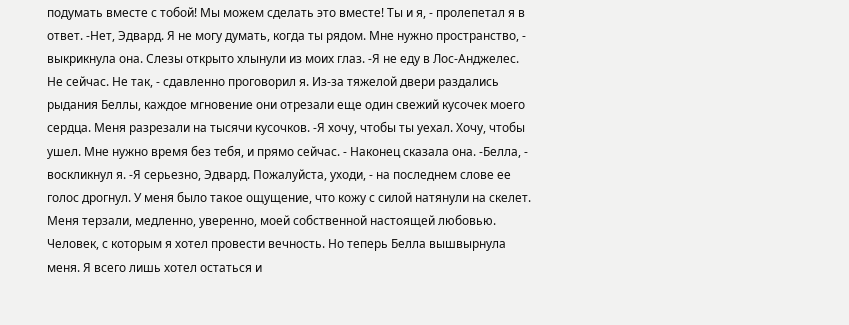подумать вместе с тобой! Мы можем сделать это вместе! Ты и я, - пролепетал я в ответ. -Нет, Эдвард. Я не могу думать, когда ты рядом. Мне нужно пространство, - выкрикнула она. Слезы открыто хлынули из моих глаз. -Я не еду в Лос-Анджелес. Не сейчас. Не так, - сдавленно проговорил я. Из-за тяжелой двери раздались рыдания Беллы, каждое мгновение они отрезали еще один свежий кусочек моего сердца. Меня разрезали на тысячи кусочков. -Я хочу, чтобы ты уехал. Хочу, чтобы ушел. Мне нужно время без тебя, и прямо сейчас. - Наконец сказала она. -Белла, - воскликнул я. -Я серьезно, Эдвард. Пожалуйста, уходи, - на последнем слове ее голос дрогнул. У меня было такое ощущение, что кожу с силой натянули на скелет. Меня терзали, медленно, уверенно, моей собственной настоящей любовью. Человек, с которым я хотел провести вечность. Но теперь Белла вышвырнула меня. Я всего лишь хотел остаться и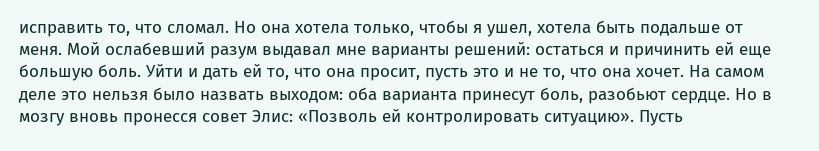исправить то, что сломал. Но она хотела только, чтобы я ушел, хотела быть подальше от меня. Мой ослабевший разум выдавал мне варианты решений: остаться и причинить ей еще большую боль. Уйти и дать ей то, что она просит, пусть это и не то, что она хочет. На самом деле это нельзя было назвать выходом: оба варианта принесут боль, разобьют сердце. Но в мозгу вновь пронесся совет Элис: «Позволь ей контролировать ситуацию». Пусть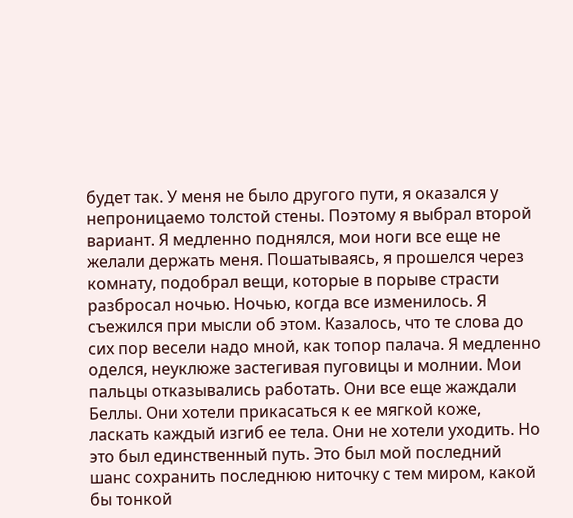будет так. У меня не было другого пути, я оказался у непроницаемо толстой стены. Поэтому я выбрал второй вариант. Я медленно поднялся, мои ноги все еще не желали держать меня. Пошатываясь, я прошелся через комнату, подобрал вещи, которые в порыве страсти разбросал ночью. Ночью, когда все изменилось. Я съежился при мысли об этом. Казалось, что те слова до сих пор весели надо мной, как топор палача. Я медленно оделся, неуклюже застегивая пуговицы и молнии. Мои пальцы отказывались работать. Они все еще жаждали Беллы. Они хотели прикасаться к ее мягкой коже, ласкать каждый изгиб ее тела. Они не хотели уходить. Но это был единственный путь. Это был мой последний шанс сохранить последнюю ниточку с тем миром, какой бы тонкой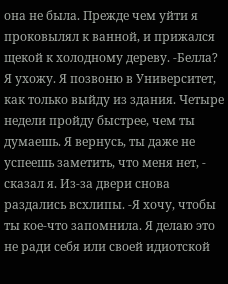она не была. Прежде чем уйти я проковылял к ванной, и прижался щекой к холодному дереву. -Белла? Я ухожу. Я позвоню в Университет, как только выйду из здания. Четыре недели пройду быстрее, чем ты думаешь. Я вернусь, ты даже не успеешь заметить, что меня нет, - сказал я. Из-за двери снова раздались всхлипы. -Я хочу, чтобы ты кое-что запомнила. Я делаю это не ради себя или своей идиотской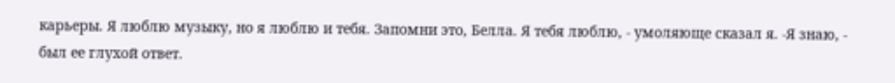карьеры. Я люблю музыку, но я люблю и тебя. Запомни это, Белла. Я тебя люблю, - умоляюще сказал я. -Я знаю, - был ее глухой ответ.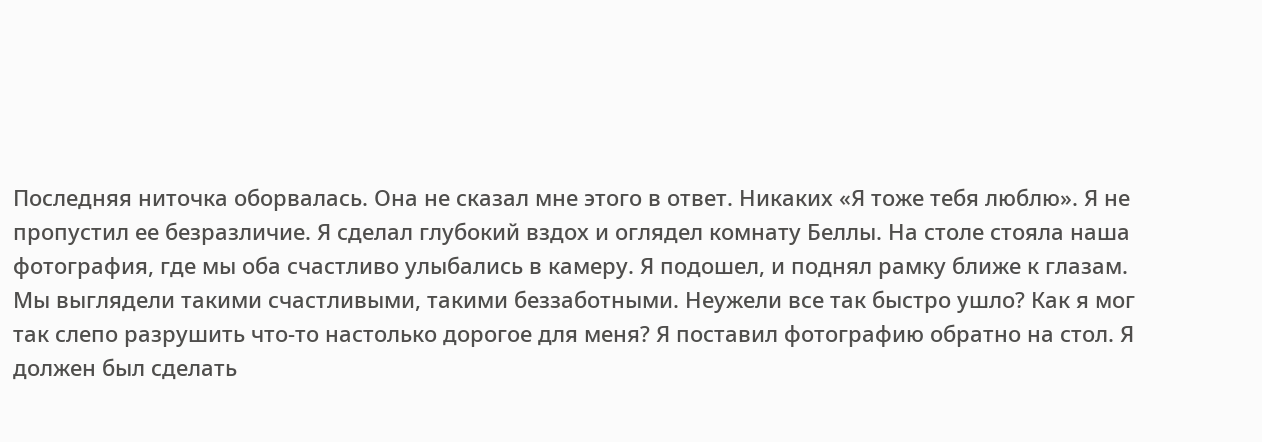Последняя ниточка оборвалась. Она не сказал мне этого в ответ. Никаких «Я тоже тебя люблю». Я не пропустил ее безразличие. Я сделал глубокий вздох и оглядел комнату Беллы. На столе стояла наша фотография, где мы оба счастливо улыбались в камеру. Я подошел, и поднял рамку ближе к глазам. Мы выглядели такими счастливыми, такими беззаботными. Неужели все так быстро ушло? Как я мог так слепо разрушить что-то настолько дорогое для меня? Я поставил фотографию обратно на стол. Я должен был сделать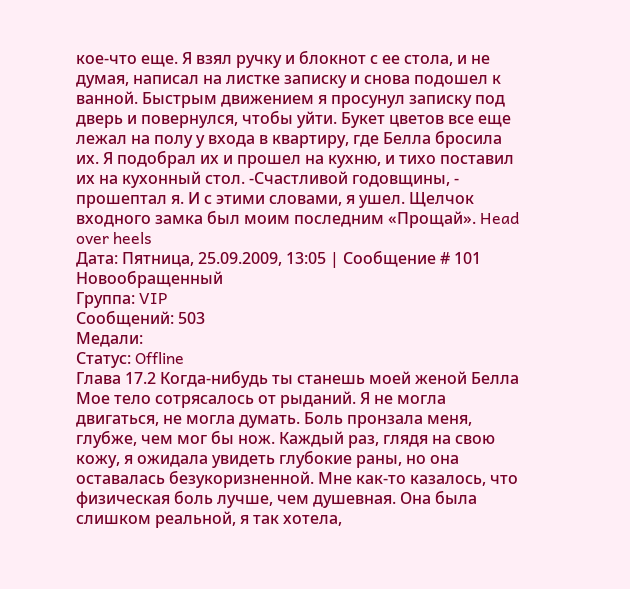кое-что еще. Я взял ручку и блокнот с ее стола, и не думая, написал на листке записку и снова подошел к ванной. Быстрым движением я просунул записку под дверь и повернулся, чтобы уйти. Букет цветов все еще лежал на полу у входа в квартиру, где Белла бросила их. Я подобрал их и прошел на кухню, и тихо поставил их на кухонный стол. -Счастливой годовщины, - прошептал я. И с этими словами, я ушел. Щелчок входного замка был моим последним «Прощай». Head over heels
Дата: Пятница, 25.09.2009, 13:05 | Сообщение # 101
Новообращенный
Группа: VIP
Сообщений: 503
Медали:
Статус: Offline
Глава 17.2 Когда-нибудь ты станешь моей женой Белла
Мое тело сотрясалось от рыданий. Я не могла двигаться, не могла думать. Боль пронзала меня, глубже, чем мог бы нож. Каждый раз, глядя на свою кожу, я ожидала увидеть глубокие раны, но она оставалась безукоризненной. Мне как-то казалось, что физическая боль лучше, чем душевная. Она была слишком реальной, я так хотела,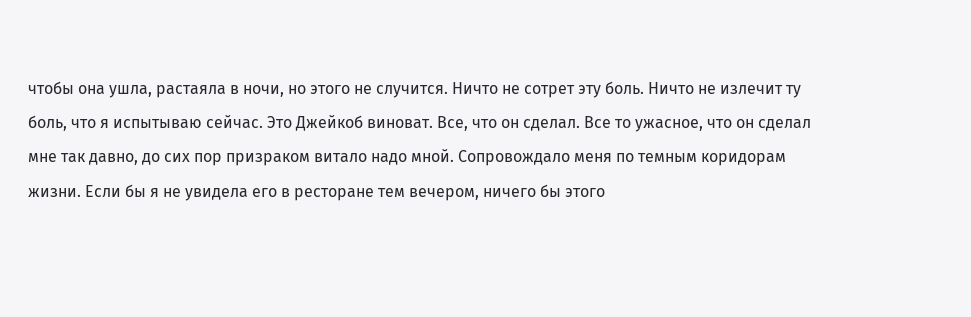чтобы она ушла, растаяла в ночи, но этого не случится. Ничто не сотрет эту боль. Ничто не излечит ту боль, что я испытываю сейчас. Это Джейкоб виноват. Все, что он сделал. Все то ужасное, что он сделал мне так давно, до сих пор призраком витало надо мной. Сопровождало меня по темным коридорам жизни. Если бы я не увидела его в ресторане тем вечером, ничего бы этого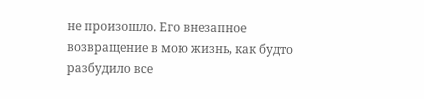не произошло. Его внезапное возвращение в мою жизнь, как будто разбудило все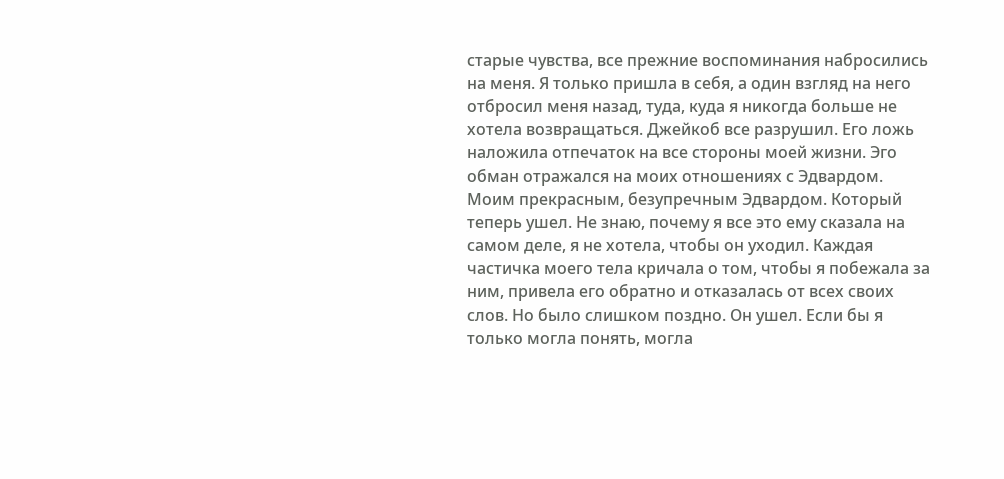старые чувства, все прежние воспоминания набросились на меня. Я только пришла в себя, а один взгляд на него отбросил меня назад, туда, куда я никогда больше не хотела возвращаться. Джейкоб все разрушил. Его ложь наложила отпечаток на все стороны моей жизни. Эго обман отражался на моих отношениях с Эдвардом. Моим прекрасным, безупречным Эдвардом. Который теперь ушел. Не знаю, почему я все это ему сказала на самом деле, я не хотела, чтобы он уходил. Каждая частичка моего тела кричала о том, чтобы я побежала за ним, привела его обратно и отказалась от всех своих слов. Но было слишком поздно. Он ушел. Если бы я только могла понять, могла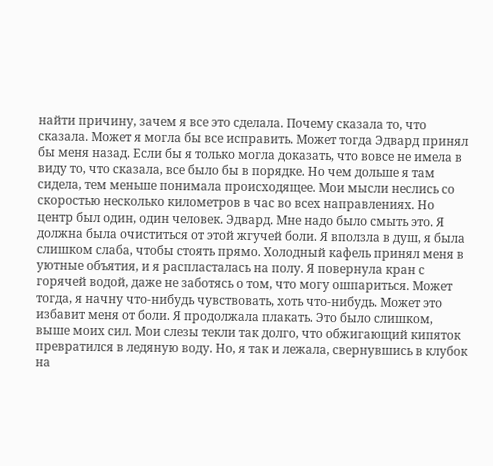найти причину, зачем я все это сделала. Почему сказала то, что сказала. Может я могла бы все исправить. Может тогда Эдвард принял бы меня назад. Если бы я только могла доказать, что вовсе не имела в виду то, что сказала, все было бы в порядке. Но чем дольше я там сидела, тем меньше понимала происходящее. Мои мысли неслись со скоростью несколько километров в час во всех направлениях. Но центр был один, один человек. Эдвард. Мне надо было смыть это. Я должна была очиститься от этой жгучей боли. Я вползла в душ, я была слишком слаба, чтобы стоять прямо. Холодный кафель принял меня в уютные объятия, и я распласталась на полу. Я повернула кран с горячей водой, даже не заботясь о том, что могу ошпариться. Может тогда, я начну что-нибудь чувствовать, хоть что-нибудь. Может это избавит меня от боли. Я продолжала плакать. Это было слишком, выше моих сил. Мои слезы текли так долго, что обжигающий кипяток превратился в ледяную воду. Но, я так и лежала, свернувшись в клубок на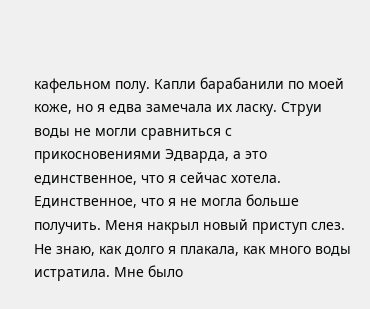кафельном полу. Капли барабанили по моей коже, но я едва замечала их ласку. Струи воды не могли сравниться с прикосновениями Эдварда, а это единственное, что я сейчас хотела. Единственное, что я не могла больше получить. Меня накрыл новый приступ слез. Не знаю, как долго я плакала, как много воды истратила. Мне было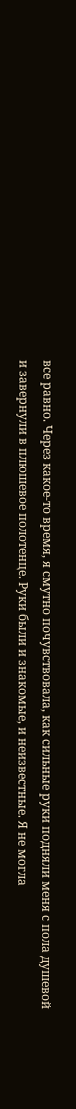все равно. Через какое-то время, я смутно почувствовала, как сильные руки подняли меня с пола душевой и завернули в плюшевое полотенце. Руки были и знакомые, и неизвестные. Я не могла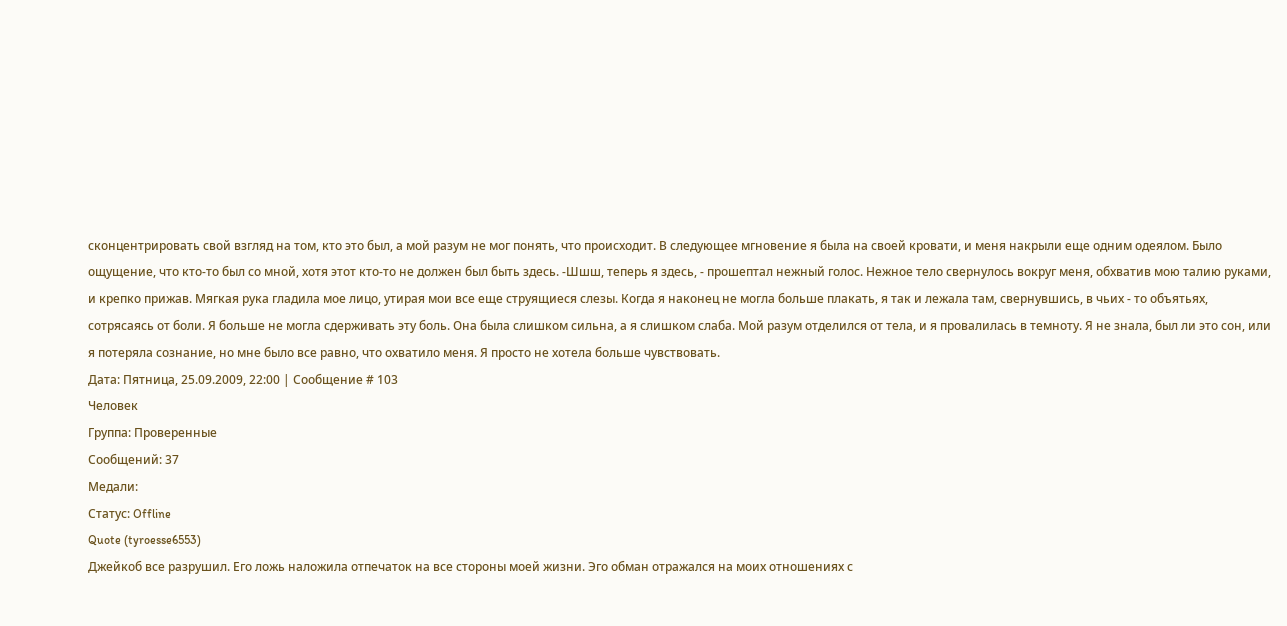сконцентрировать свой взгляд на том, кто это был, а мой разум не мог понять, что происходит. В следующее мгновение я была на своей кровати, и меня накрыли еще одним одеялом. Было ощущение, что кто-то был со мной, хотя этот кто-то не должен был быть здесь. -Шшш, теперь я здесь, - прошептал нежный голос. Нежное тело свернулось вокруг меня, обхватив мою талию руками, и крепко прижав. Мягкая рука гладила мое лицо, утирая мои все еще струящиеся слезы. Когда я наконец не могла больше плакать, я так и лежала там, свернувшись, в чьих - то объятьях, сотрясаясь от боли. Я больше не могла сдерживать эту боль. Она была слишком сильна, а я слишком слаба. Мой разум отделился от тела, и я провалилась в темноту. Я не знала, был ли это сон, или я потеряла сознание, но мне было все равно, что охватило меня. Я просто не хотела больше чувствовать.
Дата: Пятница, 25.09.2009, 22:00 | Сообщение # 103
Человек
Группа: Проверенные
Сообщений: 37
Медали:
Статус: Offline
Quote (tyroesse6553)
Джейкоб все разрушил. Его ложь наложила отпечаток на все стороны моей жизни. Эго обман отражался на моих отношениях с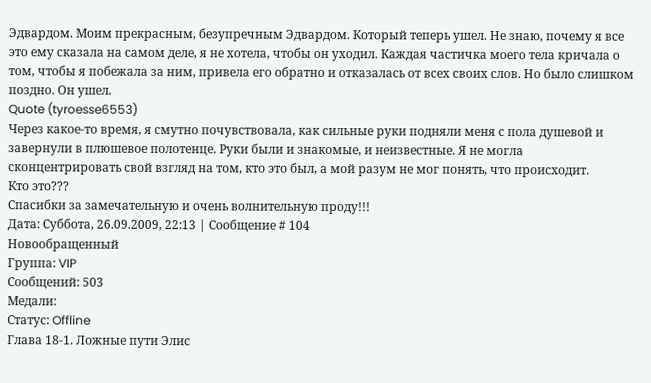Эдвардом. Моим прекрасным, безупречным Эдвардом. Который теперь ушел. Не знаю, почему я все это ему сказала на самом деле, я не хотела, чтобы он уходил. Каждая частичка моего тела кричала о том, чтобы я побежала за ним, привела его обратно и отказалась от всех своих слов. Но было слишком поздно. Он ушел.
Quote (tyroesse6553)
Через какое-то время, я смутно почувствовала, как сильные руки подняли меня с пола душевой и завернули в плюшевое полотенце. Руки были и знакомые, и неизвестные. Я не могла сконцентрировать свой взгляд на том, кто это был, а мой разум не мог понять, что происходит.
Кто это???
Спасибки за замечательную и очень волнительную проду!!!
Дата: Суббота, 26.09.2009, 22:13 | Сообщение # 104
Новообращенный
Группа: VIP
Сообщений: 503
Медали:
Статус: Offline
Глава 18-1. Ложные пути Элис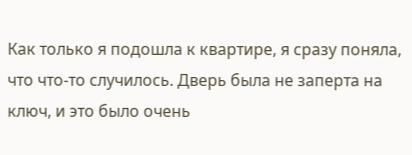Как только я подошла к квартире, я сразу поняла, что что-то случилось. Дверь была не заперта на ключ, и это было очень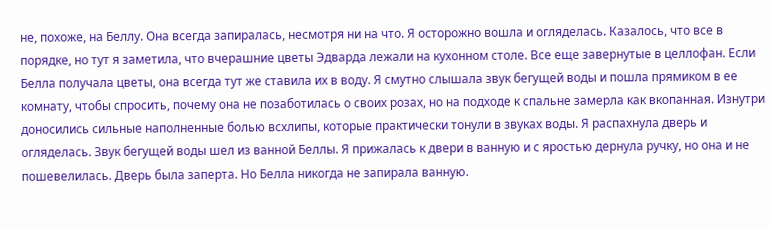не, похоже, на Беллу. Она всегда запиралась, несмотря ни на что. Я осторожно вошла и огляделась. Казалось, что все в порядке, но тут я заметила, что вчерашние цветы Эдварда лежали на кухонном столе. Все еще завернутые в целлофан. Если Белла получала цветы, она всегда тут же ставила их в воду. Я смутно слышала звук бегущей воды и пошла прямиком в ее комнату, чтобы спросить, почему она не позаботилась о своих розах, но на подходе к спальне замерла как вкопанная. Изнутри доносились сильные наполненные болью всхлипы, которые практически тонули в звуках воды. Я распахнула дверь и огляделась. Звук бегущей воды шел из ванной Беллы. Я прижалась к двери в ванную и с яростью дернула ручку, но она и не пошевелилась. Дверь была заперта. Но Белла никогда не запирала ванную.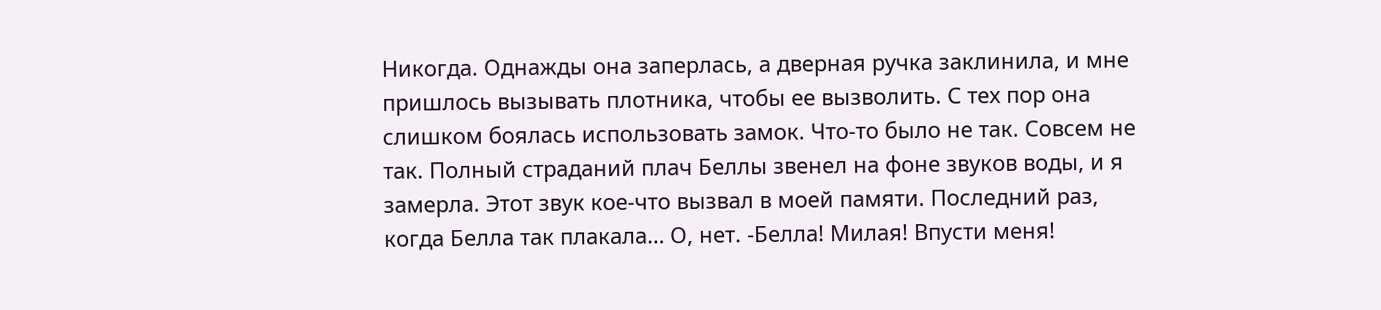Никогда. Однажды она заперлась, а дверная ручка заклинила, и мне пришлось вызывать плотника, чтобы ее вызволить. С тех пор она слишком боялась использовать замок. Что-то было не так. Совсем не так. Полный страданий плач Беллы звенел на фоне звуков воды, и я замерла. Этот звук кое-что вызвал в моей памяти. Последний раз, когда Белла так плакала… О, нет. -Белла! Милая! Впусти меня!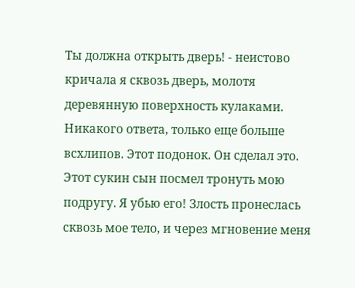Ты должна открыть дверь! - неистово кричала я сквозь дверь, молотя деревянную поверхность кулаками. Никакого ответа, только еще больше всхлипов. Этот подонок. Он сделал это. Этот сукин сын посмел тронуть мою подругу. Я убью его! Злость пронеслась сквозь мое тело, и через мгновение меня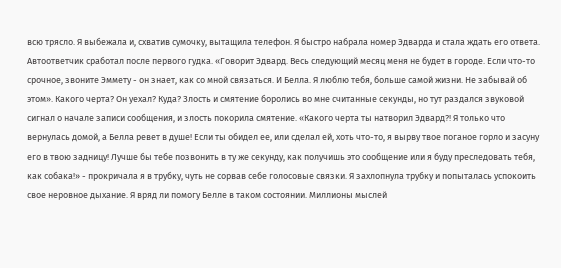всю трясло. Я выбежала и, схватив сумочку, вытащила телефон. Я быстро набрала номер Эдварда и стала ждать его ответа. Автоответчик сработал после первого гудка. «Говорит Эдвард. Весь следующий месяц меня не будет в городе. Если что-то срочное, звоните Эммету - он знает, как со мной связаться. И Белла. Я люблю тебя, больше самой жизни. Не забывай об этом». Какого черта? Он уехал? Куда? Злость и смятение боролись во мне считанные секунды, но тут раздался звуковой сигнал о начале записи сообщения, и злость покорила смятение. «Какого черта ты натворил Эдвард?! Я только что вернулась домой, а Белла ревет в душе! Если ты обидел ее, или сделал ей, хоть что-то, я вырву твое поганое горло и засуну его в твою задницу! Лучше бы тебе позвонить в ту же секунду, как получишь это сообщение или я буду преследовать тебя, как собака!» - прокричала я в трубку, чуть не сорвав себе голосовые связки. Я захлопнула трубку и попыталась успокоить свое неровное дыхание. Я вряд ли помогу Белле в таком состоянии. Миллионы мыслей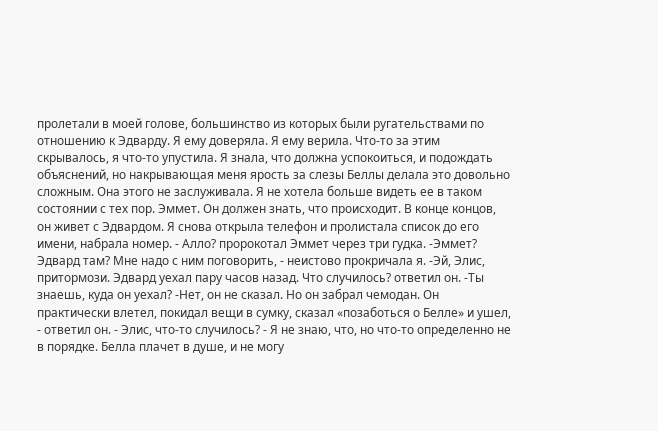пролетали в моей голове, большинство из которых были ругательствами по отношению к Эдварду. Я ему доверяла. Я ему верила. Что-то за этим скрывалось, я что-то упустила. Я знала, что должна успокоиться, и подождать объяснений, но накрывающая меня ярость за слезы Беллы делала это довольно сложным. Она этого не заслуживала. Я не хотела больше видеть ее в таком состоянии с тех пор. Эммет. Он должен знать, что происходит. В конце концов, он живет с Эдвардом. Я снова открыла телефон и пролистала список до его имени, набрала номер. - Алло? пророкотал Эммет через три гудка. -Эммет? Эдвард там? Мне надо с ним поговорить, - неистово прокричала я. -Эй, Элис, притормози. Эдвард уехал пару часов назад. Что случилось? ответил он. -Ты знаешь, куда он уехал? -Нет, он не сказал. Но он забрал чемодан. Он практически влетел, покидал вещи в сумку, сказал «позаботься о Белле» и ушел, - ответил он. - Элис, что-то случилось? - Я не знаю, что, но что-то определенно не в порядке. Белла плачет в душе, и не могу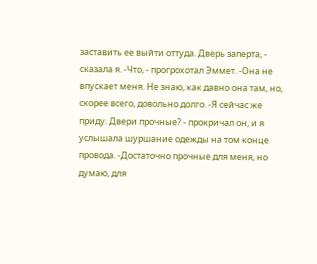заставить ее выйти оттуда. Дверь заперта, - сказала я. -Что, - прогрохотал Эммет. -Она не впускает меня. Не знаю, как давно она там, но, скорее всего, довольно долго. -Я сейчас же приду. Двери прочные? - прокричал он, и я услышала шуршание одежды на том конце провода. -Достаточно прочные для меня, но думаю, для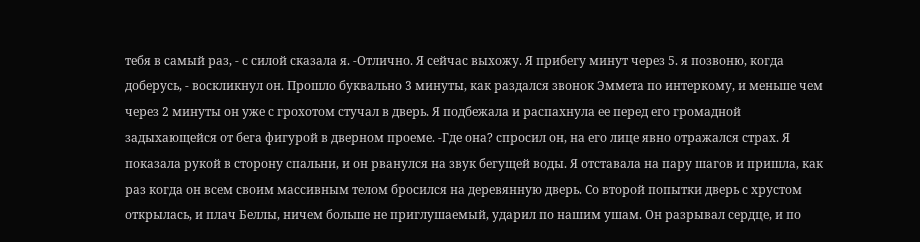тебя в самый раз, - с силой сказала я. -Отлично. Я сейчас выхожу. Я прибегу минут через 5. я позвоню, когда доберусь, - воскликнул он. Прошло буквально 3 минуты, как раздался звонок Эммета по интеркому, и меньше чем через 2 минуты он уже с грохотом стучал в дверь. Я подбежала и распахнула ее перед его громадной задыхающейся от бега фигурой в дверном проеме. -Где она? спросил он, на его лице явно отражался страх. Я показала рукой в сторону спальни, и он рванулся на звук бегущей воды. Я отставала на пару шагов и пришла, как раз когда он всем своим массивным телом бросился на деревянную дверь. Со второй попытки дверь с хрустом открылась, и плач Беллы, ничем больше не приглушаемый, ударил по нашим ушам. Он разрывал сердце, и по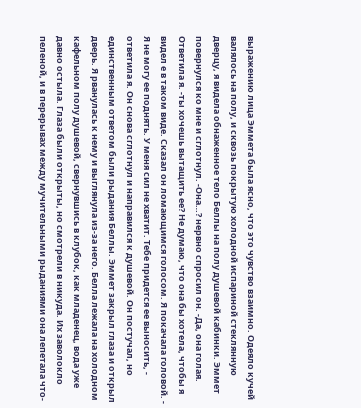выражению лица Эммета была ясно, что это чувство взаимно. Одеяло кучей валялось на полу, и сквозь покрытую холодной испариной стеклянную дверцу, я видела обнаженное тело Беллы на полу душевой кабинки. Эммет повернулся ко мне и сглотнул. -Она…? нервно спросил он. -Да, она голая. Ответила я. -ты хочешь вытащить ее? Не думаю, что она бы хотела, чтобы я видел е в таком виде. Сказал он ломающимся голосом. Я покачала головой. - Я не могу ее поднять. У меня сил не хватит. Тебе придется ее выносить, - ответила я. Он снова сглотнул и направился к душевой. Он постучал, но единственным ответом были рыдания Беллы. Эммет закрыл глаза и открыл дверь. Я рванулась к нему и выглянула из-за него. Белла лежала на холодном кафельном полу душевой, свернувшись в клубок, как младенец, вода уже давно остыла. Глаза были открыты, но смотрели в никуда. Их заволокло пеленой, и в перерывах между мучительными рыданиями она лепетала что-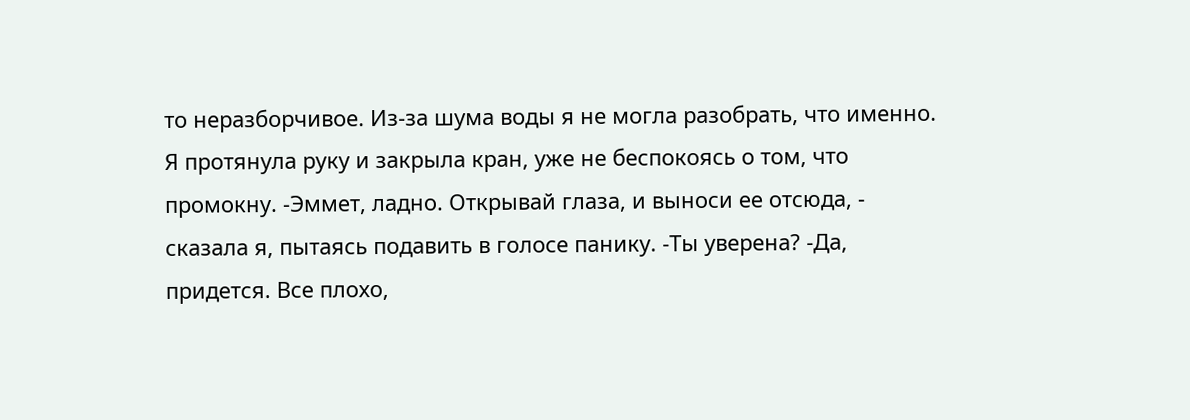то неразборчивое. Из-за шума воды я не могла разобрать, что именно. Я протянула руку и закрыла кран, уже не беспокоясь о том, что промокну. -Эммет, ладно. Открывай глаза, и выноси ее отсюда, - сказала я, пытаясь подавить в голосе панику. -Ты уверена? -Да, придется. Все плохо,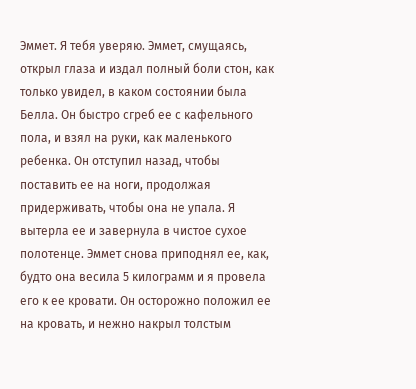Эммет. Я тебя уверяю. Эммет, смущаясь, открыл глаза и издал полный боли стон, как только увидел, в каком состоянии была Белла. Он быстро сгреб ее с кафельного пола, и взял на руки, как маленького ребенка. Он отступил назад, чтобы поставить ее на ноги, продолжая придерживать, чтобы она не упала. Я вытерла ее и завернула в чистое сухое полотенце. Эммет снова приподнял ее, как, будто она весила 5 килограмм и я провела его к ее кровати. Он осторожно положил ее на кровать, и нежно накрыл толстым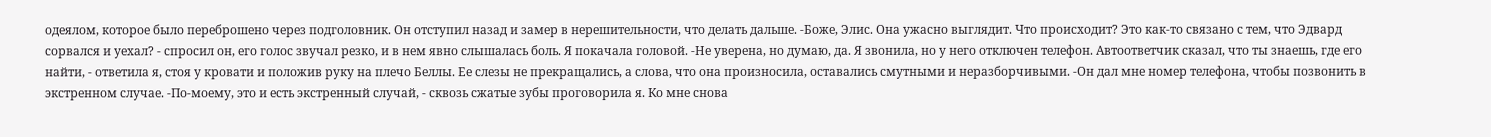одеялом, которое было переброшено через подголовник. Он отступил назад и замер в нерешительности, что делать дальше. -Боже, Элис. Она ужасно выглядит. Что происходит? Это как-то связано с тем, что Эдвард сорвался и уехал? - спросил он, его голос звучал резко, и в нем явно слышалась боль. Я покачала головой. -Не уверена, но думаю, да. Я звонила, но у него отключен телефон. Автоответчик сказал, что ты знаешь, где его найти, - ответила я, стоя у кровати и положив руку на плечо Беллы. Ее слезы не прекращались, а слова, что она произносила, оставались смутными и неразборчивыми. -Он дал мне номер телефона, чтобы позвонить в экстренном случае. -По-моему, это и есть экстренный случай, - сквозь сжатые зубы проговорила я. Ко мне снова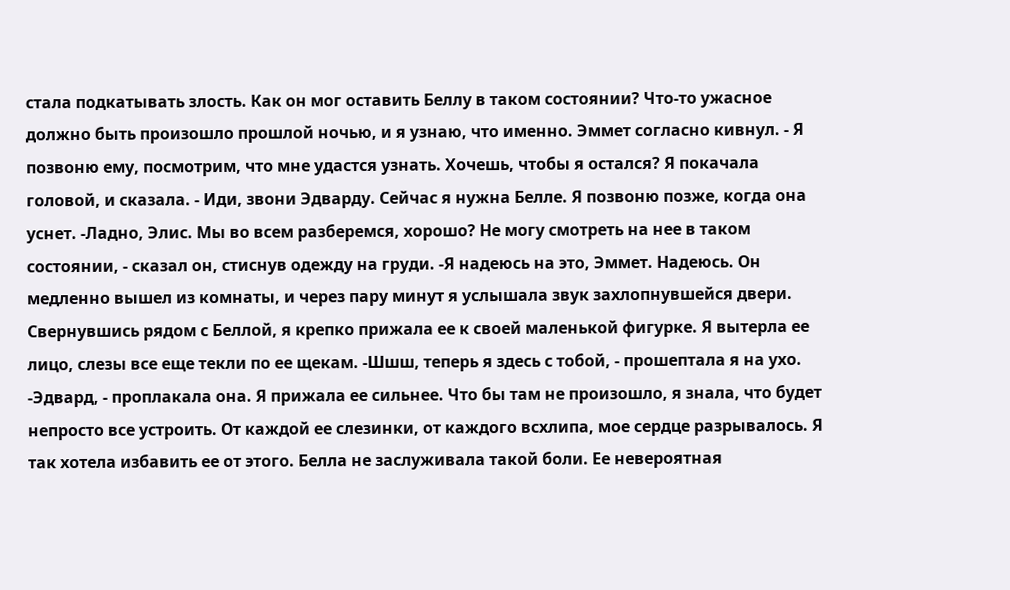стала подкатывать злость. Как он мог оставить Беллу в таком состоянии? Что-то ужасное должно быть произошло прошлой ночью, и я узнаю, что именно. Эммет согласно кивнул. - Я позвоню ему, посмотрим, что мне удастся узнать. Хочешь, чтобы я остался? Я покачала головой, и сказала. - Иди, звони Эдварду. Сейчас я нужна Белле. Я позвоню позже, когда она уснет. -Ладно, Элис. Мы во всем разберемся, хорошо? Не могу смотреть на нее в таком состоянии, - сказал он, стиснув одежду на груди. -Я надеюсь на это, Эммет. Надеюсь. Он медленно вышел из комнаты, и через пару минут я услышала звук захлопнувшейся двери. Свернувшись рядом с Беллой, я крепко прижала ее к своей маленькой фигурке. Я вытерла ее лицо, слезы все еще текли по ее щекам. -Шшш, теперь я здесь с тобой, - прошептала я на ухо. -Эдвард, - проплакала она. Я прижала ее сильнее. Что бы там не произошло, я знала, что будет непросто все устроить. От каждой ее слезинки, от каждого всхлипа, мое сердце разрывалось. Я так хотела избавить ее от этого. Белла не заслуживала такой боли. Ее невероятная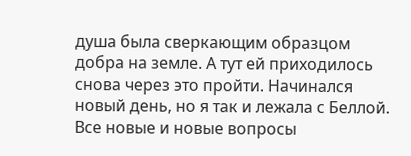душа была сверкающим образцом добра на земле. А тут ей приходилось снова через это пройти. Начинался новый день, но я так и лежала с Беллой. Все новые и новые вопросы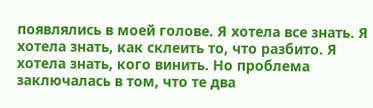появлялись в моей голове. Я хотела все знать. Я хотела знать, как склеить то, что разбито. Я хотела знать, кого винить. Но проблема заключалась в том, что те два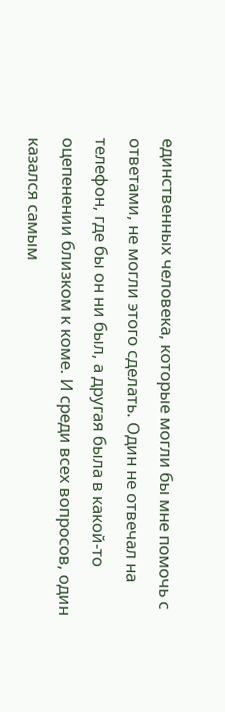единственных человека, которые могли бы мне помочь с ответами, не могли этого сделать. Один не отвечал на телефон, где бы он ни был, а другая была в какой-то оцепенении близком к коме. И среди всех вопросов, один казался самым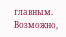главным. Возможно,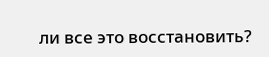ли все это восстановить?